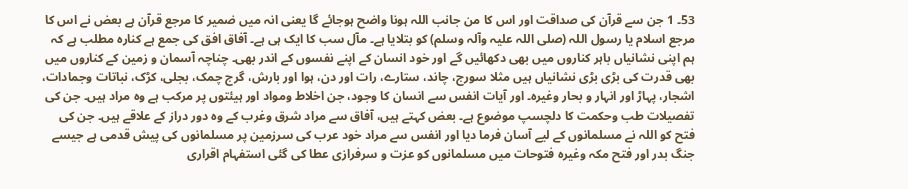53۔ 1 جن سے قرآن کی صداقت اور اس کا من جانب اللہ ہونا واضح ہوجائے گا یعنی انہ میں ضمیر کا مرجع قرآن ہے بعض نے اس کا مرجع اسلام یا رسول اللہ (صلی اللہ علیہ وآلہ وسلم) کو بتلایا ہے۔ مآل سب کا ایک ہی ہے۔ آفاق افق کی جمع ہے کنارہ مطلب ہے کہ ہم اپنی نشانیاں باہر کناروں میں بھی دکھائیں گے اور خود انسان کے اپنے نفسوں کے اندر بھی۔ چناچہ آسمان و زمین کے کناروں میں بھی قدرت کی بڑی بڑی نشانیاں ہیں مثلا سورج، چاند، ستارے، رات اور دن، ہوا اور بارش، گرج چمک، بجلی، کڑک، نباتات وجمادات، اشجار، پہاڑ اور انہار و بحار وغیرہ۔ اور آیات انفس سے انسان کا وجود، جن اخلاط ومواد اور ہیئتوں پر مرکب ہے وہ مراد ہیں۔ جن کی تفصیلات طب وحکمت کا دلچسپ موضوع ہے۔ بعض کہتے ہیں، آفاق سے مراد شرق وغرب کے وہ دور دراز کے علاقے ہیں۔ جن کی فتح کو اللہ نے مسلمانوں کے لیے آسان فرما دیا اور انفس سے مراد خود عرب کی سرزمین پر مسلمانوں کی پیش قدمی ہے جیسے جنگ بدر اور فتح مکہ وغیرہ فتوحات میں مسلمانوں کو عزت و سرفرازی عطا کی گئی استفہام اقراری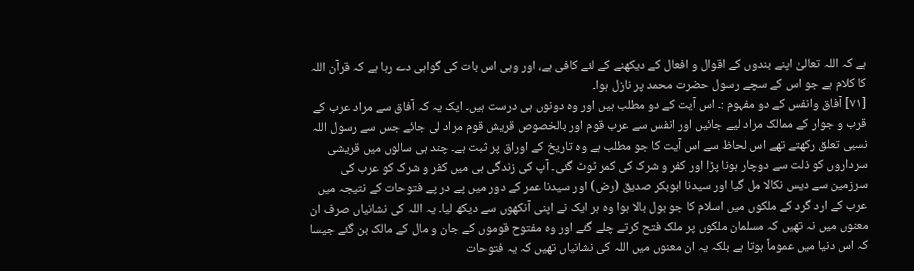ہے کہ اللہ تعالیٰ اپنے بندوں کے اقوال و افعال کے دیکھنے کے لئے کافی ہے، اور وہی اس بات کی گواہی دے رہا ہے کہ قرآن اللہ کا کلام ہے جو اس کے سچے رسول حضرت محمد پر نازل ہوا۔
[٧١] آفاق وانفس کے دو مفہوم :۔ اس آیت کے دو مطلب ہیں اور وہ دونوں ہی درست ہیں۔ ایک یہ کہ آفاق سے مراد عرب کے قرب و جوار کے ممالک مراد لیے جائیں اور انفس سے عرب قوم اور بالخصوص قریش قوم مراد لی جائے جس سے رسول اللہ نسبی تعلق رکھتے تھے اس لحاظ سے اس آیت کا جو مطلب ہے وہ تاریخ کے اوراق پر ثبت ہے۔ چند ہی سالوں میں قریشی سرداروں کو ذلت سے دوچار ہونا پڑا اور کفر و شرک کی کمر ٹوٹ گئی۔ آپ کی زندگی ہی میں کفر و شرک کو عرب کی سرزمین سے دیس نکالا مل گیا اور سیدنا ابوبکر صدیق (رض) اور سیدنا عمر کے دور میں پے در پے فتوحات کے نتیجہ میں عرب کے ارد گرد کے ملکوں میں اسلام کا جو بول بالا ہوا وہ ہر ایک نے اپنی آنکھوں سے دیکھ لیا۔ یہ اللہ کی نشانیاں صرف ان معنوں میں نہ تھیں کہ مسلمان ملکوں پر ملک فتح کرتے چلے گئے اور وہ مفتوح قوموں کے جان و مال کے مالک بن گئے جیسا کہ اس دنیا میں عموماً ہوتا ہے بلکہ یہ ان معنوں میں اللہ کی نشانیاں تھیں کہ یہ فتوحات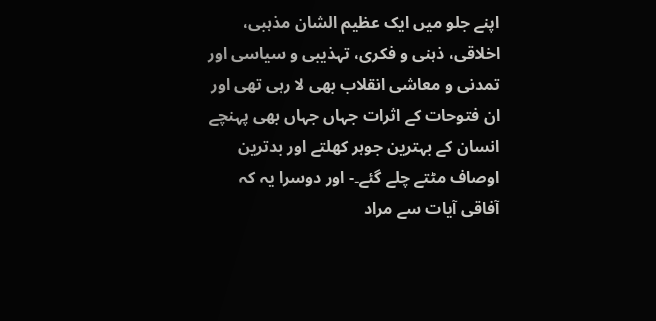اپنے جلو میں ایک عظیم الشان مذہبی، اخلاقی، ذہنی و فکری، تہذیبی و سیاسی اور تمدنی و معاشی انقلاب بھی لا رہی تھی اور ان فتوحات کے اثرات جہاں جہاں بھی پہنچے انسان کے بہترین جوہر کھلتے اور بدترین اوصاف مٹتے چلے گئے۔- اور دوسرا یہ کہ آفاقی آیات سے مراد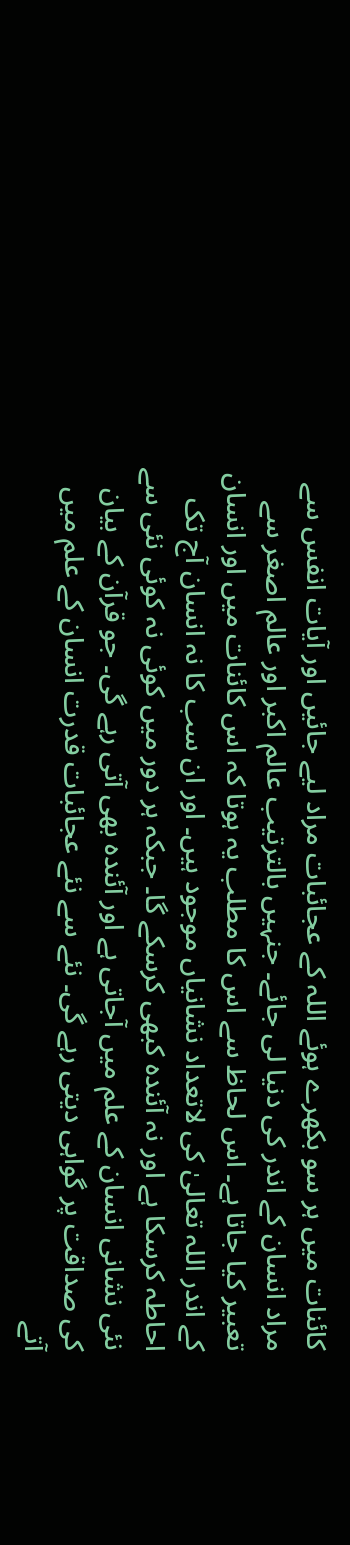کائنات میں ہر سو بکھرے ہوئے اللہ کے عجائبات مراد لیے جائیں اور آیات انفس سے مراد انسان کے اندر کی دنیا لی جائے۔ جنہیں بالترتیب عالم اکبر اور عالم اصغر سے تعبیر کیا جاتا ہے۔ اس لحاظ سے اس کا مطلب یہ ہوتا کہ اس کائنات میں اور انسان کے اندر اللہ تعالیٰ کی لاتعداد نشانیاں موجود ہیں۔ اور ان سب کا نہ انسان آج تک احاطہ کرسکا ہے اور نہ آئندہ کبھی کرسکے گا۔ جبکہ ہر دور میں کوئی نہ کوئی نئی سے نئی نشانی انسان کے علم میں آجاتی ہے اور آئندہ بھی آتی رہے گی۔ جو قرآن کے بیان کی صداقت پر گواہی دیتی رہے گی۔ نئے سے نئے عجائبات قدرت انسان کے علم میں آتے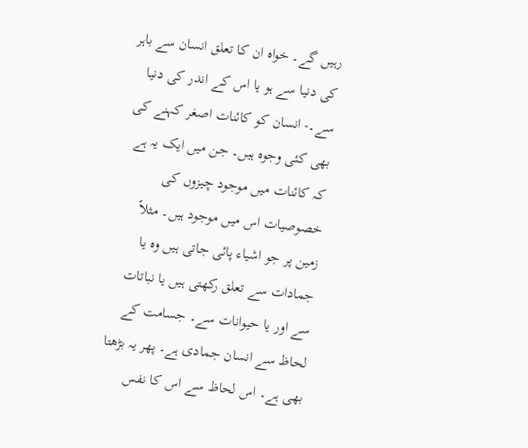رہیں گے۔ خواہ ان کا تعلق انسان سے باہر کی دنیا سے ہو یا اس کے اندر کی دنیا سے۔- انسان کو کائنات اصغر کہنے کی بھی کئی وجوہ ہیں۔ جن میں ایک یہ ہے کہ کائنات میں موجود چیزوں کی خصوصیات اس میں موجود ہیں۔ مثلاً زمین پر جو اشیاء پائی جاتی ہیں وہ یا جمادات سے تعلق رکھتی ہیں یا نباتات سے اور یا حیوانات سے۔ جسامت کے لحاظ سے انسان جمادی ہے۔ پھر یہ بڑھتا بھی ہے۔ اس لحاظ سے اس کا نفس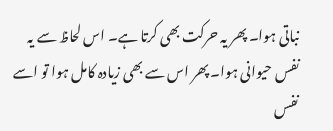نباتی ہوا۔ پھر یہ حرکت بھی کرتا ہے۔ اس لحاظ سے یہ نفس حیوانی ہوا۔ پھر اس سے بھی زیادہ کامل ہوا تو اسے نفس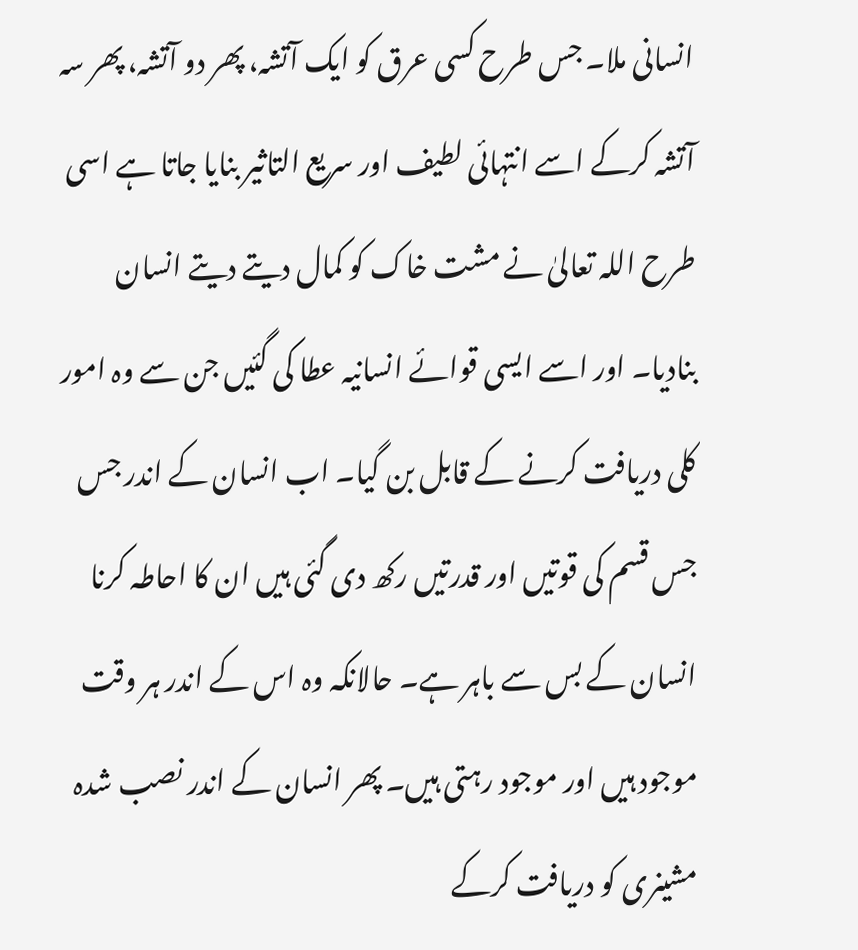انسانی ملا۔ جس طرح کسی عرق کو ایک آتشہ، پھر دو آتشہ، پھر سہ آتشہ کرکے اسے انتہائی لطیف اور سریع التاثیر بنایا جاتا ہے اسی طرح اللہ تعالیٰ نے مشت خاک کو کمال دیتے دیتے انسان بنادیا۔ اور اسے ایسی قوائے انسانیہ عطا کی گئیں جن سے وہ امور کلی دریافت کرنے کے قابل بن گیا۔ اب انسان کے اندر جس جس قسم کی قوتیں اور قدرتیں رکھ دی گئی ہیں ان کا احاطہ کرنا انسان کے بس سے باہر ہے۔ حالانکہ وہ اس کے اندر ہر وقت موجود ہیں اور موجود رہتی ہیں۔ پھر انسان کے اندر نصب شدہ مشینری کو دریافت کرکے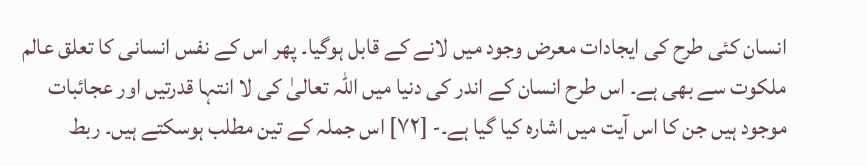انسان کئی طرح کی ایجادات معرض وجود میں لانے کے قابل ہوگیا۔ پھر اس کے نفس انسانی کا تعلق عالم ملکوت سے بھی ہے۔ اس طرح انسان کے اندر کی دنیا میں اللہ تعالیٰ کی لا انتہا قدرتیں اور عجائبات موجود ہیں جن کا اس آیت میں اشارہ کیا گیا ہے۔- [٧٢] اس جملہ کے تین مطلب ہوسکتے ہیں۔ ربط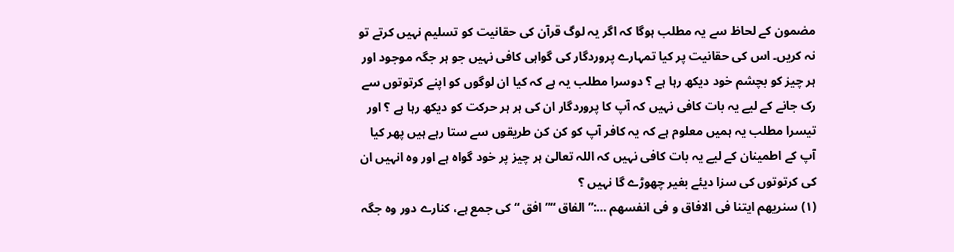مضمون کے لحاظ سے یہ مطلب ہوگا کہ اگر یہ لوگ قرآن کی حقانیت کو تسلیم نہیں کرتے تو نہ کریں۔ اس کی حقانیت پر کیا تمہارے پروردگار کی گواہی کافی نہیں جو ہر جگہ موجود اور ہر چیز کو بچشم خود دیکھ رہا ہے ؟ دوسرا مطلب یہ ہے کہ کیا ان لوگوں کو اپنے کرتوتوں سے رک جانے کے لیے یہ بات کافی نہیں کہ آپ کا پروردگار ان کی ہر ہر حرکت کو دیکھ رہا ہے ؟ اور تیسرا مطلب یہ ہمیں معلوم ہے کہ یہ کافر آپ کو کن کن طریقوں سے ستا رہے ہیں پھر کیا آپ کے اطمینان کے لیے یہ بات کافی نہیں کہ اللہ تعالیٰ ہر چیز پر خود گواہ ہے اور وہ انہیں ان کی کرتوتوں کی سزا دیئے بغیر چھوڑے گا نہیں ؟
(١) سنریھم ایتنا فی الافاق و فی انفسھم …:” الفاق “” افق “ کی جمع ہے، کنارے دور وہ جگہ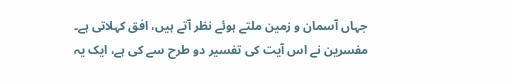جہاں آسمان و زمین ملتے ہوئے نظر آتے ہیں، افق کہلاتی ہے۔ مفسرین نے اس آیت کی تفسیر دو طرح سے کی ہے، ایک یہ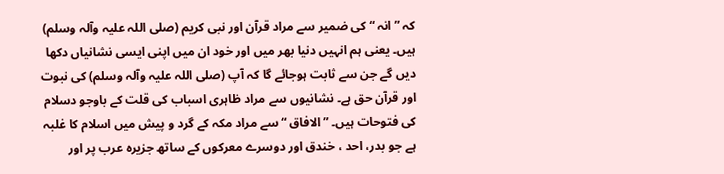کہ ” انہ “ کی ضمیر سے مراد قرآن اور نبی کریم (صلی اللہ علیہ وآلہ وسلم) ہیں۔ یعنی ہم انہیں دنیا بھر میں اور خود ان میں اپنی ایسی نشانیاں دکھا دیں گے جن سے ثابت ہوجائے گا کہ آپ (صلی اللہ علیہ وآلہ وسلم) کی نبوت اور قرآن حق ہے۔ نشانیوں سے مراد ظاہری اسباب کی قلت کے باوجو دسلام کی فتوحات ہیں۔ ” الافاق “ سے مراد مکہ کے گرد و پیش میں اسلام کا غلبہ ہے جو بدر، احد ، خندق اور دوسرے معرکوں کے ساتھ جزیرہ عرب پر اور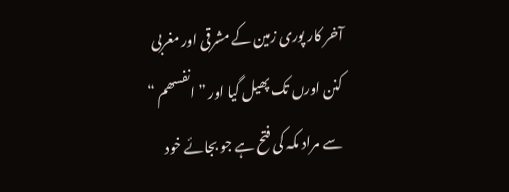آخر کار پوری زمین کے مشرقی اور مغربی کنن اورں تک پھیل گیا اور ” انفسھم “ سے مراد مکہ کی فتح ہے جو بجائے خود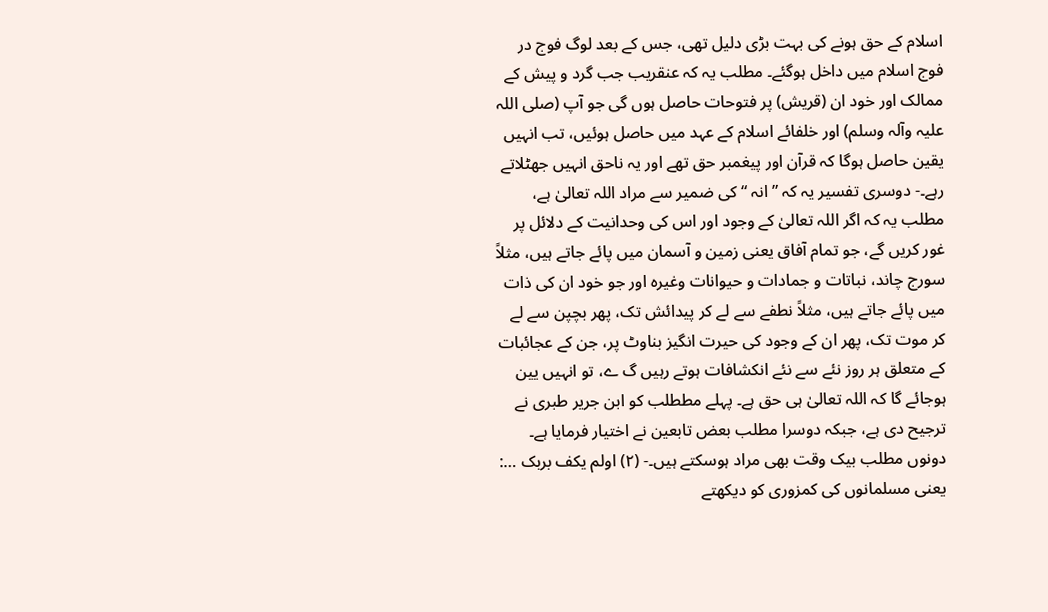اسلام کے حق ہونے کی بہت بڑی دلیل تھی، جس کے بعد لوگ فوج در فوج اسلام میں داخل ہوگئے۔ مطلب یہ کہ عنقریب جب گرد و پیش کے ممالک اور خود ان (قریش) پر فتوحات حاصل ہوں گی جو آپ (صلی اللہ علیہ وآلہ وسلم) اور خلفائے اسلام کے عہد میں حاصل ہوئیں، تب انہیں یقین حاصل ہوگا کہ قرآن اور پیغمبر حق تھے اور یہ ناحق انہیں جھٹلاتے رہے۔- دوسری تفسیر یہ کہ ” انہ “ کی ضمیر سے مراد اللہ تعالیٰ ہے، مطلب یہ کہ اگر اللہ تعالیٰ کے وجود اور اس کی وحدانیت کے دلائل پر غور کریں گے، جو تمام آفاق یعنی زمین و آسمان میں پائے جاتے ہیں، مثلاً سورج چاند، نباتات و جمادات و حیوانات وغیرہ اور جو خود ان کی ذات میں پائے جاتے ہیں، مثلاً نطفے سے لے کر پیدائش تک، پھر بچپن سے لے کر موت تک، پھر ان کے وجود کی حیرت انگیز بناوٹ پر، جن کے عجائبات کے متعلق ہر روز نئے سے نئے انکشافات ہوتے رہیں گ ے، تو انہیں یین ہوجائے گا کہ اللہ تعالیٰ ہی حق ہے۔ پہلے مططلب کو ابن جریر طبری نے ترجیح دی ہے، جبکہ دوسرا مطلب بعض تابعین نے اختیار فرمایا ہے۔ دونوں مطلب بیک وقت بھی مراد ہوسکتے ہیں۔- (٢) اولم یکف بربک …: یعنی مسلمانوں کی کمزوری کو دیکھتے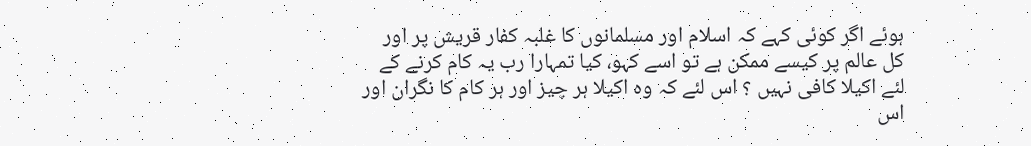ہوئے اگر کوئی کہے کہ اسلام اور مسلمانوں کا غلبہ کفار قریش پر اور کل عالم پر کیسے ممکن ہے تو اسے کہو، کیا تمہارا رب یہ کام کرنے کے لئے اکیلا کافی نہیں ؟ اس لئے کہ وہ اکیلا ہر چیز اور ہر کام کا نگران اور اس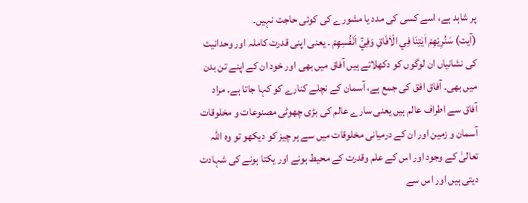پر شاہد ہے، اسے کسی کی مدد یا مشورے کی کوئی حاجت نہیں۔
(آیت) سَنُرِيْهِمْ اٰيٰتِنَا فِي الْاٰفَاقِ وَفِيْٓ اَنْفُسِهِمْ ۔ یعنی اپنی قدرت کاملہ اور وحدانیت کی نشانیاں ان لوگوں کو دکھلاتے ہیں آفاق میں بھی اور خود ان کے اپنے تن بدن میں بھی۔ آفاق افق کی جمع ہے، آسمان کے نچلے کنارے کو کہا جاتا ہے۔ مراد آفاق سے اطراف عالم ہیں یعنی سارے عالم کی بڑی چھوٹی مصنوعات و مخلوقات آسمان و زمین اور ان کے درمیانی مخلوقات میں سے ہر چیز کو دیکھو تو وہ اللہ تعالیٰ کے وجود اور اس کے علم وقدرت کے محیط ہونے اور یکتا ہونے کی شہادت دیتی ہیں اور اس سے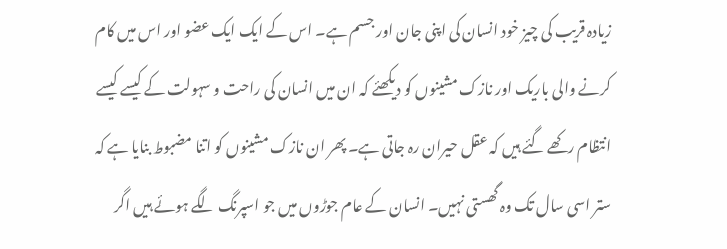زیادہ قریب کی چیز خود انسان کی اپنی جان اور جسم ہے۔ اس کے ایک ایک عضو اور اس میں کام کرنے والی باریک اور نازک مشینوں کو دیکھئے کہ ان میں انسان کی راحت و سہولت کے کیسے کیسے انتظام رکھے گئے ہیں کہ عقل حیران رہ جاتی ہے۔ پھر ان نازک مشینوں کو اتنا مضبوط بنایا ہے کہ ستر اسی سال تک وہ گھستی نہیں۔ انسان کے عام جوڑوں میں جو اسپرنگ لگے ہوئے ہیں اگر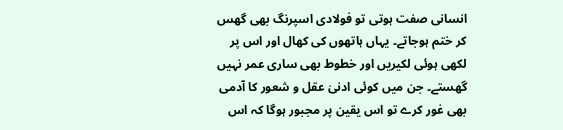انسانی صفت ہوتی تو فولادی اسپرنگ بھی گھس کر ختم ہوجاتے۔ یہاں ہاتھوں کی کھال اور اس پر لکھی ہوئی لکیریں اور خطوط بھی ساری عمر نہیں گھستے۔ جن میں کوئی ادنیٰ عقل و شعور کا آدمی بھی غور کرے تو اس یقین پر مجبور ہوگا کہ اس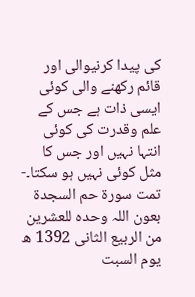کی پیدا کرنیوالی اور قائم رکھنے والی کوئی ایسی ذات ہے جس کے علم وقدرت کی کوئی انتہا نہیں اور جس کا مثل کوئی نہیں ہو سکتا۔- تمت سورة حم السجدة بعون اللہ وحدہ للعشرین من الربیع الثانی 1392 ھ یوم السبت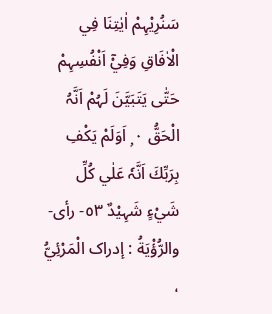سَنُرِيْہِمْ اٰيٰتِنَا فِي الْاٰفَاقِ وَفِيْٓ اَنْفُسِہِمْ حَتّٰى يَتَبَيَّنَ لَہُمْ اَنَّہُ الْحَقُّ ٠ ۭ اَوَلَمْ يَكْفِ بِرَبِّكَ اَنَّہٗ عَلٰي كُلِّ شَيْءٍ شَہِيْدٌ ٥٣- رأى- والرُّؤْيَةُ : إدراک الْمَرْئِيُّ ،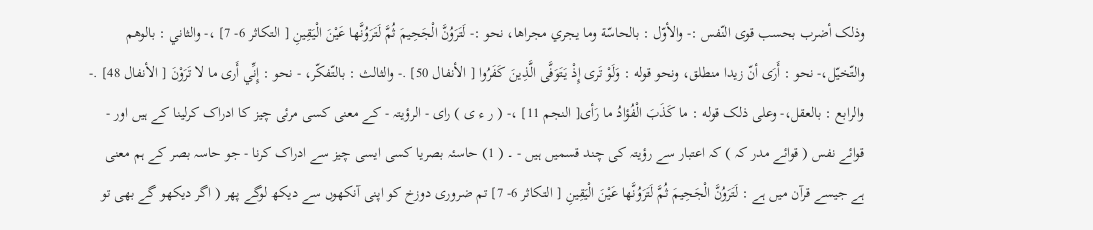وذلک أضرب بحسب قوی النّفس :- والأوّل : بالحاسّة وما يجري مجراها، نحو :- لَتَرَوُنَّ الْجَحِيمَ ثُمَّ لَتَرَوُنَّها عَيْنَ الْيَقِينِ [ التکاثر 6- 7] ،- والثاني : بالوهم والتّخيّل،- نحو : أَرَى أنّ زيدا منطلق، ونحو قوله : وَلَوْ تَرى إِذْ يَتَوَفَّى الَّذِينَ كَفَرُوا [ الأنفال 50] .- والثالث : بالتّفكّر، - نحو : إِنِّي أَرى ما لا تَرَوْنَ [ الأنفال 48] .- والرابع : بالعقل،- وعلی ذلک قوله : ما كَذَبَ الْفُؤادُ ما رَأى[ النجم 11] ،- ( ر ء ی ) رای - الرؤیتہ - کے معنی کسی مرئی چیز کا ادراک کرلینا کے ہیں اور - قوائے نفس ( قوائے مدر کہ ) کہ اعتبار سے رؤیتہ کی چند قسمیں ہیں - ۔ ( 1) حاسئہ بصریا کسی ایسی چیز سے ادراک کرنا - جو حاسہ بصر کے ہم معنی ہے جیسے قرآن میں ہے : لَتَرَوُنَّ الْجَحِيمَ ثُمَّ لَتَرَوُنَّها عَيْنَ الْيَقِينِ [ التکاثر 6- 7] تم ضروری دوزخ کو اپنی آنکھوں سے دیکھ لوگے پھر ( اگر دیکھو گے بھی تو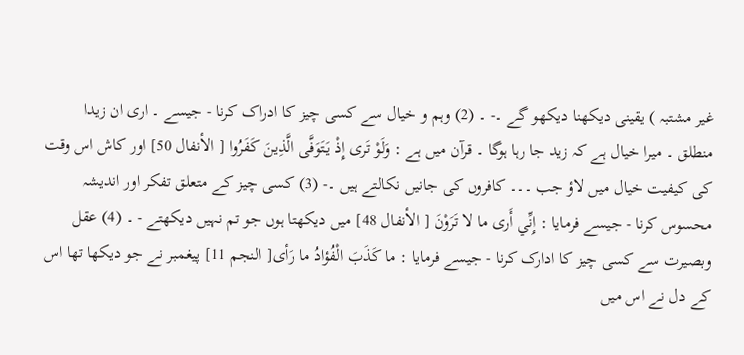غیر مشتبہ ) یقینی دیکھنا دیکھو گے ۔- ۔ (2) وہم و خیال سے کسی چیز کا ادراک کرنا - جیسے ۔ اری ان زیدا منطلق ۔ میرا خیال ہے کہ زید جا رہا ہوگا ۔ قرآن میں ہے : وَلَوْ تَرى إِذْ يَتَوَفَّى الَّذِينَ كَفَرُوا [ الأنفال 50] اور کاش اس وقت کی کیفیت خیال میں لاؤ جب ۔۔۔ کافروں کی جانیں نکالتے ہیں ۔- (3) کسی چیز کے متعلق تفکر اور اندیشہ محسوس کرنا - جیسے فرمایا : إِنِّي أَرى ما لا تَرَوْنَ [ الأنفال 48] میں دیکھتا ہوں جو تم نہیں دیکھتے - ۔ (4) عقل وبصیرت سے کسی چیز کا ادارک کرنا - جیسے فرمایا : ما كَذَبَ الْفُؤادُ ما رَأى[ النجم 11] پیغمبر نے جو دیکھا تھا اس کے دل نے اس میں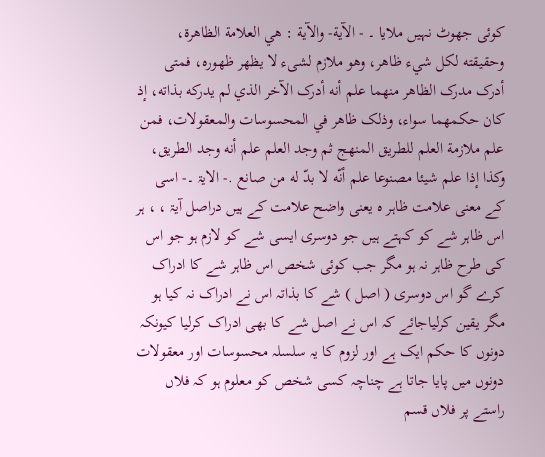کوئی جھوٹ نہیں ملایا ۔ - الآية- والآية : هي العلامة الظاهرة، وحقیقته لکل شيء ظاهر، وهو ملازم لشیء لا يظهر ظهوره، فمتی أدرک مدرک الظاهر منهما علم أنه أدرک الآخر الذي لم يدركه بذاته، إذ کان حكمهما سواء، وذلک ظاهر في المحسوسات والمعقولات، فمن علم ملازمة العلم للطریق المنهج ثم وجد العلم علم أنه وجد الطریق، وکذا إذا علم شيئا مصنوعا علم أنّه لا بدّ له من صانع .- الایۃ ۔- اسی کے معنی علامت ظاہر ہ یعنی واضح علامت کے ہیں دراصل آیۃ ، ، ہر اس ظاہر شے کو کہتے ہیں جو دوسری ایسی شے کو لازم ہو جو اس کی طرح ظاہر نہ ہو مگر جب کوئی شخص اس ظاہر شے کا ادراک کرے گو اس دوسری ( اصل ) شے کا بذاتہ اس نے ادراک نہ کیا ہو مگر یقین کرلیاجائے کہ اس نے اصل شے کا بھی ادراک کرلیا کیونکہ دونوں کا حکم ایک ہے اور لزوم کا یہ سلسلہ محسوسات اور معقولات دونوں میں پایا جاتا ہے چناچہ کسی شخص کو معلوم ہو کہ فلاں راستے پر فلاں قسم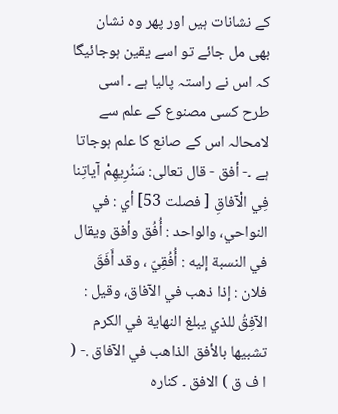کے نشانات ہیں اور پھر وہ نشان بھی مل جائے تو اسے یقین ہوجائیگا کہ اس نے راستہ پالیا ہے ۔ اسی طرح کسی مصنوع کے علم سے لامحالہ اس کے صانع کا علم ہوجاتا ہے ۔- أفق - قال تعالی: سَنُرِيهِمْ آياتِنا فِي الْآفاقِ [ فصلت 53] أي : في النواحي، والواحد : أُفُق وأفق ويقال في النسبة إليه : أُفُقِيّ ، وقد أَفَقَ فلان : إذا ذهب في الآفاق، وقیل : الآفِقُ للذي يبلغ النهاية في الکرم تشبيها بالأفق الذاهب في الآفاق .- ( ا ف ق ) الافق ۔ کنارہ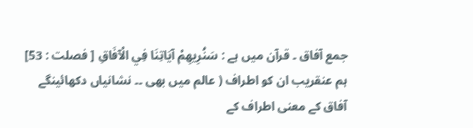جمع آفاق ۔ قرآن میں ہے : سَنُرِيهِمْ آيَاتِنَا فِي الْآفَاقِ [ فصلت : 53] ہم عنقریب ان کو اطراف ( عالم میں بھی ۔۔ نشانیاں دکھائینگے آفاق کے معنی اطراف کے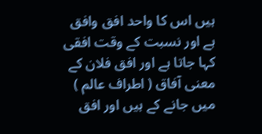ہیں اس کا واحد افق وافق ہے اور نسبت کے وقت افقی کہا جاتا ہے اور افق فلان کے معنی آفاق ( اطراف عالم ) میں جانے کے ہیں اور افق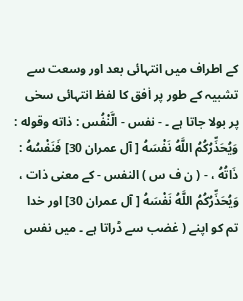کے اطراف میں انتہائی بعد اور وسعت سے تشبیہ کے طور پر اٰفق کا لفظ انتہائی سخی پر بولا جاتا ہے ۔ - نفس - الَّنْفُس : ذاته وقوله : وَيُحَذِّرُكُمُ اللَّهُ نَفْسَهُ [ آل عمران 30] فَنَفْسُهُ : ذَاتُهُ ، - ( ن ف س ) النفس - کے معنی ذات ، وَيُحَذِّرُكُمُ اللَّهُ نَفْسَهُ [ آل عمران 30] اور خدا تم کو اپنے ( غضب سے ڈراتا ہے ۔ میں نفس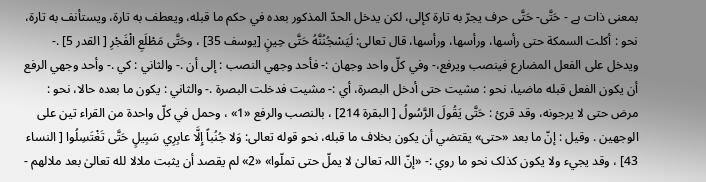بمعنی ذات ہے - حَتَّى- حَتَّى حرف يجرّ به تارة كإلى، لکن يدخل الحدّ المذکور بعده في حکم ما قبله، ويعطف به تارة، ويستأنف به تارة، نحو : أكلت السمکة حتی رأسها، ورأسها، ورأسها، قال تعالی: لَيَسْجُنُنَّهُ حَتَّى حِينٍ [يوسف 35] ، وحَتَّى مَطْلَعِ الْفَجْرِ [ القدر 5] .- ويدخل علی الفعل المضارع فينصب ويرفع،- وفي كلّ واحد وجهان :- فأحد وجهي النصب : إلى أن .- والثاني : كي .- وأحد وجهي الرفع أن يكون الفعل قبله ماضیا، نحو : مشیت حتی أدخل البصرة، أي :- مشیت فدخلت البصرة .- والثاني : يكون ما بعده حالا، نحو : مرض حتی لا يرجونه، وقد قرئ : حَتَّى يَقُولَ الرَّسُولُ [ البقرة 214] ، بالنصب والرفع «1» ، وحمل في كلّ واحدة من القراء تین علی الوجهين . وقیل : إنّ ما بعد «حتی» يقتضي أن يكون بخلاف ما قبله، نحو قوله تعالی: وَلا جُنُباً إِلَّا عابِرِي سَبِيلٍ حَتَّى تَغْتَسِلُوا [ النساء 43] ، وقد يجيء ولا يكون کذلک نحو ما روي :- «إنّ اللہ تعالیٰ لا يملّ حتی تملّوا» «2» لم يقصد أن يثبت ملالا لله تعالیٰ بعد ملالهم -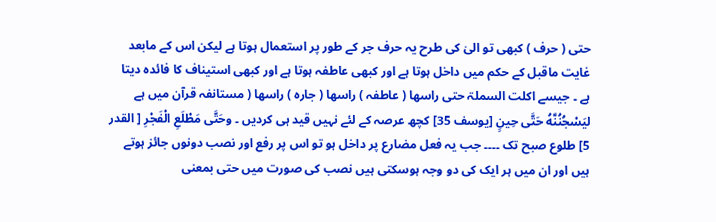حتی ( حرف ) کبھی تو الیٰ کی طرح یہ حرف جر کے طور پر استعمال ہوتا ہے لیکن اس کے مابعد غایت ماقبل کے حکم میں داخل ہوتا ہے اور کبھی عاطفہ ہوتا ہے اور کبھی استیناف کا فائدہ دیتا ہے ۔ جیسے اکلت السملۃ حتی راسھا ( عاطفہ ) راسھا ( جارہ ) راسھا ( مستانفہ قرآن میں ہے ليَسْجُنُنَّهُ حَتَّى حِينٍ [يوسف 35] کچھ عرصہ کے لئے نہیں قید ہی کردیں ۔ وحَتَّى مَطْلَعِ الْفَجْرِ [ القدر 5] طلوع صبح تک ۔۔۔۔ جب یہ فعل مضارع پر داخل ہو تو اس پر رفع اور نصب دونوں جائز ہوتے ہیں اور ان میں ہر ایک کی دو وجہ ہوسکتی ہیں نصب کی صورت میں حتی بمعنی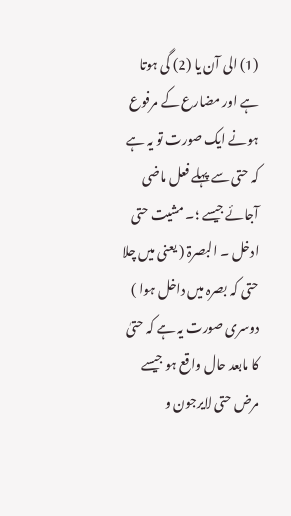(1) الی آن یا (2) گی ہوتا ہے اور مضارع کے مرفوع ہونے ایک صورت تو یہ ہے کہ حتی سے پہلے فعل ماضی آجائے جیسے ؛۔ مشیت حتی ادخل ۔ البصرۃ ( یعنی میں چلا حتی کہ بصرہ میں داخل ہوا ) دوسری صورت یہ ہے کہ حتیٰ کا مابعد حال واقع ہو جیسے مرض حتی لایرجون و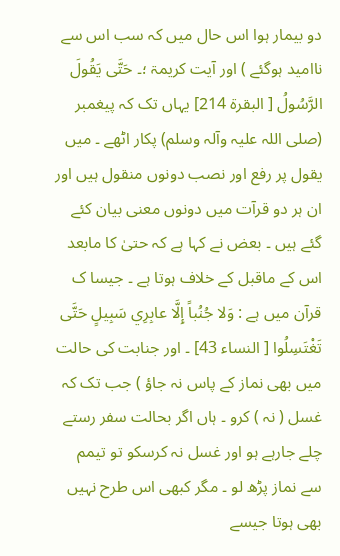دو بیمار ہوا اس حال میں کہ سب اس سے ناامید ہوگئے ) اور آیت کریمۃ ؛۔ حَتَّى يَقُولَ الرَّسُولُ [ البقرة 214] یہاں تک کہ پیغمبر (صلی اللہ علیہ وآلہ وسلم) پکار اٹھے ۔ میں یقول پر رفع اور نصب دونوں منقول ہیں اور ان ہر دو قرآت میں دونوں معنی بیان کئے گئے ہیں ۔ بعض نے کہا ہے کہ حتیٰ کا مابعد اس کے ماقبل کے خلاف ہوتا ہے ۔ جیسا ک قرآن میں ہے : وَلا جُنُباً إِلَّا عابِرِي سَبِيلٍ حَتَّى تَغْتَسِلُوا [ النساء 43] ۔ اور جنابت کی حالت میں بھی نماز کے پاس نہ جاؤ ) جب تک کہ غسل ( نہ ) کرو ۔ ہاں اگر بحالت سفر رستے چلے جارہے ہو اور غسل نہ کرسکو تو تیمم سے نماز پڑھ لو ۔ مگر کبھی اس طرح نہیں بھی ہوتا جیسے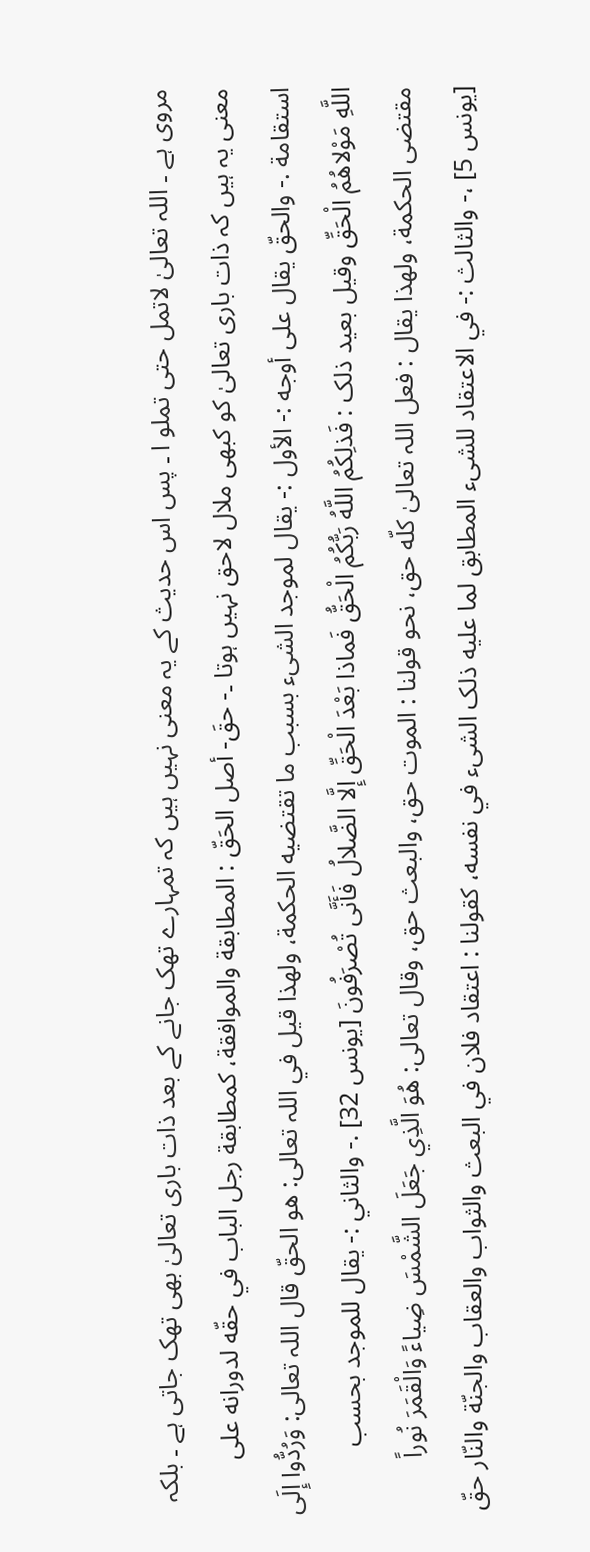مروی ہے ۔ اللہ تعالیٰ لاتمل حتی تملو ا ۔ پس اس حدیث کے یہ معنی نہیں ہیں کہ تمہارے تھک جانے کے بعد ذات باری تعالیٰ بھی تھک جاتی ہے ۔ بلکہ معنی یہ ہیں کہ ذات باری تعالیٰ کو کبھی ملال لاحق نہیں ہوتا ۔- حقَ- أصل الحَقّ : المطابقة والموافقة، کمطابقة رجل الباب في حقّه لدورانه علی استقامة .- والحقّ يقال علی أوجه :- الأول :- يقال لموجد الشیء بسبب ما تقتضيه الحکمة، ولهذا قيل في اللہ تعالی: هو الحقّ قال اللہ تعالی: وَرُدُّوا إِلَى اللَّهِ مَوْلاهُمُ الْحَقِّ وقیل بعید ذلک : فَذلِكُمُ اللَّهُ رَبُّكُمُ الْحَقُّ فَماذا بَعْدَ الْحَقِّ إِلَّا الضَّلالُ فَأَنَّى تُصْرَفُونَ [يونس 32] .- والثاني :- يقال للموجد بحسب مقتضی الحکمة، ولهذا يقال : فعل اللہ تعالیٰ كلّه حق، نحو قولنا : الموت حق، والبعث حق، وقال تعالی: هُوَ الَّذِي جَعَلَ الشَّمْسَ ضِياءً وَالْقَمَرَ نُوراً [يونس 5] ،- والثالث :- في الاعتقاد للشیء المطابق لما عليه ذلک الشیء في نفسه، کقولنا : اعتقاد فلان في البعث والثواب والعقاب والجنّة والنّار حقّ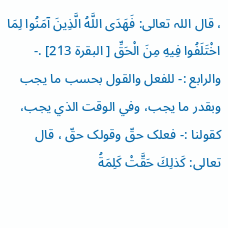، قال اللہ تعالی: فَهَدَى اللَّهُ الَّذِينَ آمَنُوا لِمَا اخْتَلَفُوا فِيهِ مِنَ الْحَقِّ [ البقرة 213] .- والرابع :- للفعل والقول بحسب ما يجب وبقدر ما يجب، وفي الوقت الذي يجب، کقولنا :- فعلک حقّ وقولک حقّ ، قال تعالی: كَذلِكَ حَقَّتْ كَلِمَةُ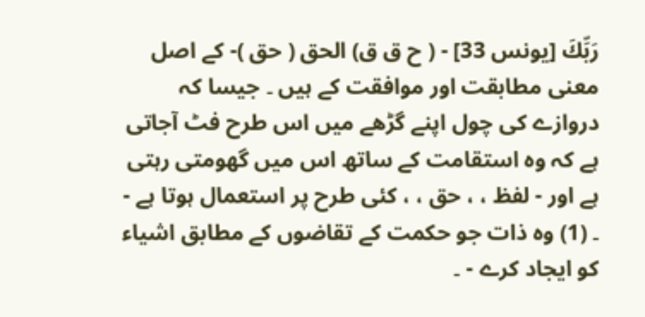رَبِّكَ [يونس 33] - ( ح ق ق) الحق ( حق )- کے اصل معنی مطابقت اور موافقت کے ہیں ۔ جیسا کہ دروازے کی چول اپنے گڑھے میں اس طرح فٹ آجاتی ہے کہ وہ استقامت کے ساتھ اس میں گھومتی رہتی ہے اور - لفظ ، ، حق ، ، کئی طرح پر استعمال ہوتا ہے - ۔ (1) وہ ذات جو حکمت کے تقاضوں کے مطابق اشیاء کو ایجاد کرے - ۔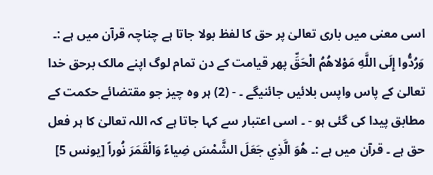اسی معنی میں باری تعالیٰ پر حق کا لفظ بولا جاتا ہے چناچہ قرآن میں ہے :۔ وَرُدُّوا إِلَى اللَّهِ مَوْلاهُمُ الْحَقِّ پھر قیامت کے دن تمام لوگ اپنے مالک برحق خدا تعالیٰ کے پاس واپس بلائیں جائنیگے ۔ - (2) ہر وہ چیز جو مقتضائے حکمت کے مطابق پیدا کی گئی ہو - ۔ اسی اعتبار سے کہا جاتا ہے کہ اللہ تعالیٰ کا ہر فعل حق ہے ۔ قرآن میں ہے :۔ هُوَ الَّذِي جَعَلَ الشَّمْسَ ضِياءً وَالْقَمَرَ نُوراً [يونس 5]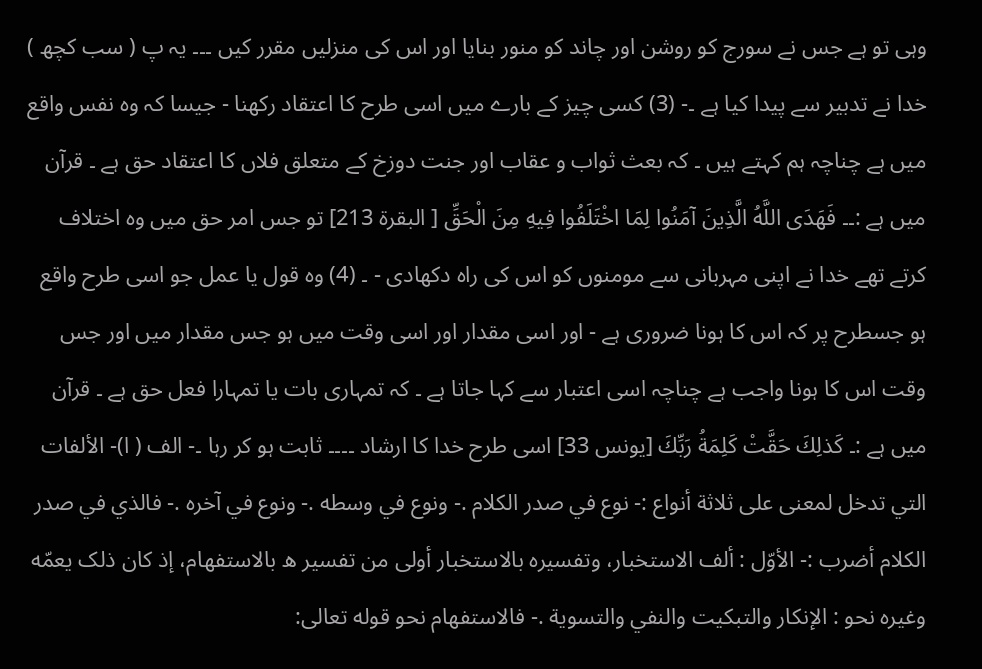وہی تو ہے جس نے سورج کو روشن اور چاند کو منور بنایا اور اس کی منزلیں مقرر کیں ۔۔۔ یہ پ ( سب کچھ ) خدا نے تدبیر سے پیدا کیا ہے ۔- (3) کسی چیز کے بارے میں اسی طرح کا اعتقاد رکھنا - جیسا کہ وہ نفس واقع میں ہے چناچہ ہم کہتے ہیں ۔ کہ بعث ثواب و عقاب اور جنت دوزخ کے متعلق فلاں کا اعتقاد حق ہے ۔ قرآن میں ہے :۔۔ فَهَدَى اللَّهُ الَّذِينَ آمَنُوا لِمَا اخْتَلَفُوا فِيهِ مِنَ الْحَقِّ [ البقرة 213] تو جس امر حق میں وہ اختلاف کرتے تھے خدا نے اپنی مہربانی سے مومنوں کو اس کی راہ دکھادی - ۔ (4) وہ قول یا عمل جو اسی طرح واقع ہو جسطرح پر کہ اس کا ہونا ضروری ہے - اور اسی مقدار اور اسی وقت میں ہو جس مقدار میں اور جس وقت اس کا ہونا واجب ہے چناچہ اسی اعتبار سے کہا جاتا ہے ۔ کہ تمہاری بات یا تمہارا فعل حق ہے ۔ قرآن میں ہے :۔ كَذلِكَ حَقَّتْ كَلِمَةُ رَبِّكَ [يونس 33] اسی طرح خدا کا ارشاد ۔۔۔۔ ثابت ہو کر رہا ۔- الف ( ا)- الألفات التي تدخل لمعنی علی ثلاثة أنواع :- نوع في صدر الکلام .- ونوع في وسطه .- ونوع في آخره .- فالذي في صدر الکلام أضرب :- الأوّل : ألف الاستخبار، وتفسیره بالاستخبار أولی من تفسیر ه بالاستفهام، إذ کان ذلک يعمّه وغیره نحو : الإنكار والتبکيت والنفي والتسوية .- فالاستفهام نحو قوله تعالی: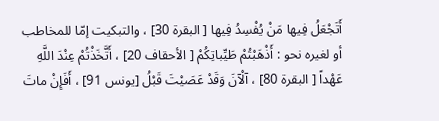أَتَجْعَلُ فِيها مَنْ يُفْسِدُ فِيها [ البقرة 30] ، والتبکيت إمّا للمخاطب أو لغیره نحو : أَذْهَبْتُمْ طَيِّباتِكُمْ [ الأحقاف 20] ، أَتَّخَذْتُمْ عِنْدَ اللَّهِ عَهْداً [ البقرة 80] ، آلْآنَ وَقَدْ عَصَيْتَ قَبْلُ [يونس 91] ، أَفَإِنْ ماتَ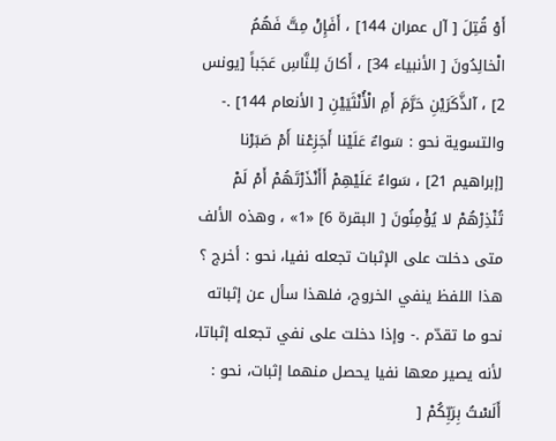أَوْ قُتِلَ [ آل عمران 144] ، أَفَإِنْ مِتَّ فَهُمُ الْخالِدُونَ [ الأنبیاء 34] ، أَكانَ لِلنَّاسِ عَجَباً [يونس 2] ، آلذَّكَرَيْنِ حَرَّمَ أَمِ الْأُنْثَيَيْنِ [ الأنعام 144] .- والتسوية نحو : سَواءٌ عَلَيْنا أَجَزِعْنا أَمْ صَبَرْنا [إبراهيم 21] ، سَواءٌ عَلَيْهِمْ أَأَنْذَرْتَهُمْ أَمْ لَمْ تُنْذِرْهُمْ لا يُؤْمِنُونَ [ البقرة 6] «1» ، وهذه الألف متی دخلت علی الإثبات تجعله نفیا، نحو : أخرج ؟ هذا اللفظ ينفي الخروج، فلهذا سأل عن إثباته نحو ما تقدّم .- وإذا دخلت علی نفي تجعله إثباتا، لأنه يصير معها نفیا يحصل منهما إثبات، نحو : أَلَسْتُ بِرَبِّكُمْ [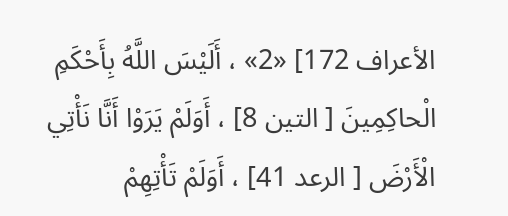الأعراف 172] «2» ، أَلَيْسَ اللَّهُ بِأَحْكَمِ الْحاكِمِينَ [ التین 8] ، أَوَلَمْ يَرَوْا أَنَّا نَأْتِي الْأَرْضَ [ الرعد 41] ، أَوَلَمْ تَأْتِهِمْ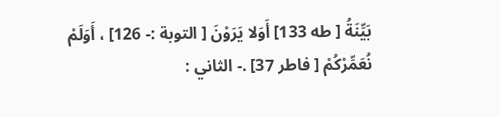بَيِّنَةُ [ طه 133] أَوَلا يَرَوْنَ [ التوبة :- 126] ، أَوَلَمْ نُعَمِّرْكُمْ [ فاطر 37] .- الثاني :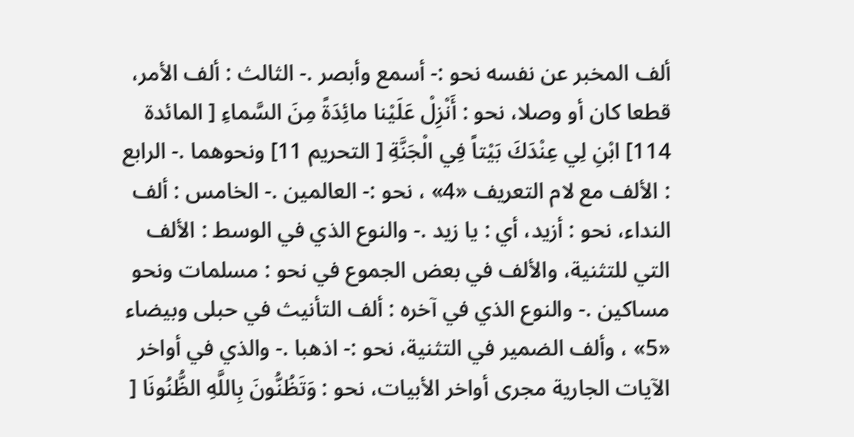ألف المخبر عن نفسه نحو :- أسمع وأبصر .- الثالث : ألف الأمر، قطعا کان أو وصلا، نحو : أَنْزِلْ عَلَيْنا مائِدَةً مِنَ السَّماءِ [ المائدة 114] ابْنِ لِي عِنْدَكَ بَيْتاً فِي الْجَنَّةِ [ التحریم 11] ونحوهما .- الرابع : الألف مع لام التعریف «4» ، نحو :- العالمین .- الخامس : ألف النداء، نحو : أزيد، أي : يا زيد .- والنوع الذي في الوسط : الألف التي للتثنية، والألف في بعض الجموع في نحو : مسلمات ونحو مساکين .- والنوع الذي في آخره : ألف التأنيث في حبلی وبیضاء «5» ، وألف الضمیر في التثنية، نحو :- اذهبا .- والذي في أواخر الآیات الجارية مجری أواخر الأبيات، نحو : وَتَظُنُّونَ بِاللَّهِ الظُّنُونَا [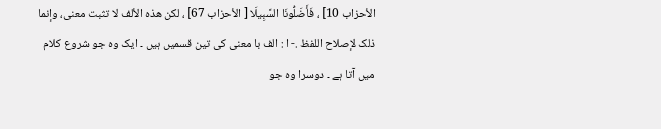الأحزاب 10] ، فَأَضَلُّونَا السَّبِيلَا [ الأحزاب 67] ، لکن هذه الألف لا تثبت معنی، وإنما ذلک لإصلاح اللفظ .- ا : الف با معنی کی تین قسمیں ہیں ۔ ایک وہ جو شروع کلام میں آتا ہے ۔ دوسرا وہ جو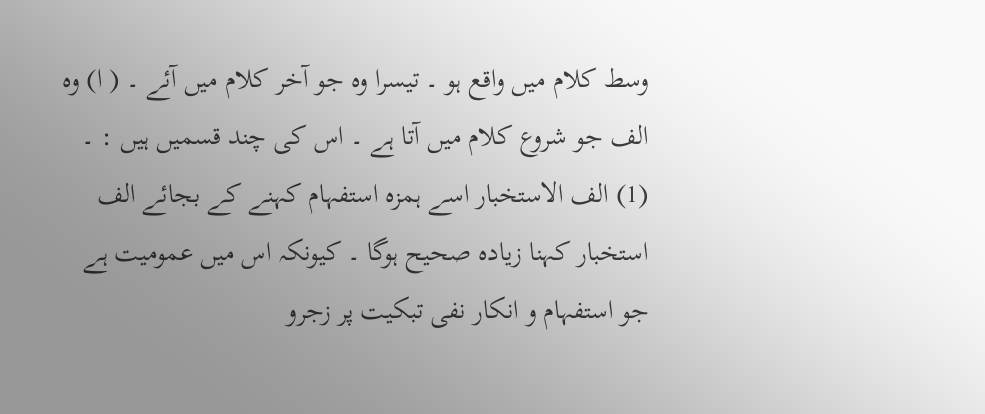وسط کلام میں واقع ہو ۔ تیسرا وہ جو آخر کلام میں آئے ۔ ( ا) وہ الف جو شروع کلام میں آتا ہے ۔ اس کی چند قسمیں ہیں : ۔ (1) الف الاستخبار اسے ہمزہ استفہام کہنے کے بجائے الف استخبار کہنا زیادہ صحیح ہوگا ۔ کیونکہ اس میں عمومیت ہے جو استفہام و انکار نفی تبکیت پر زجرو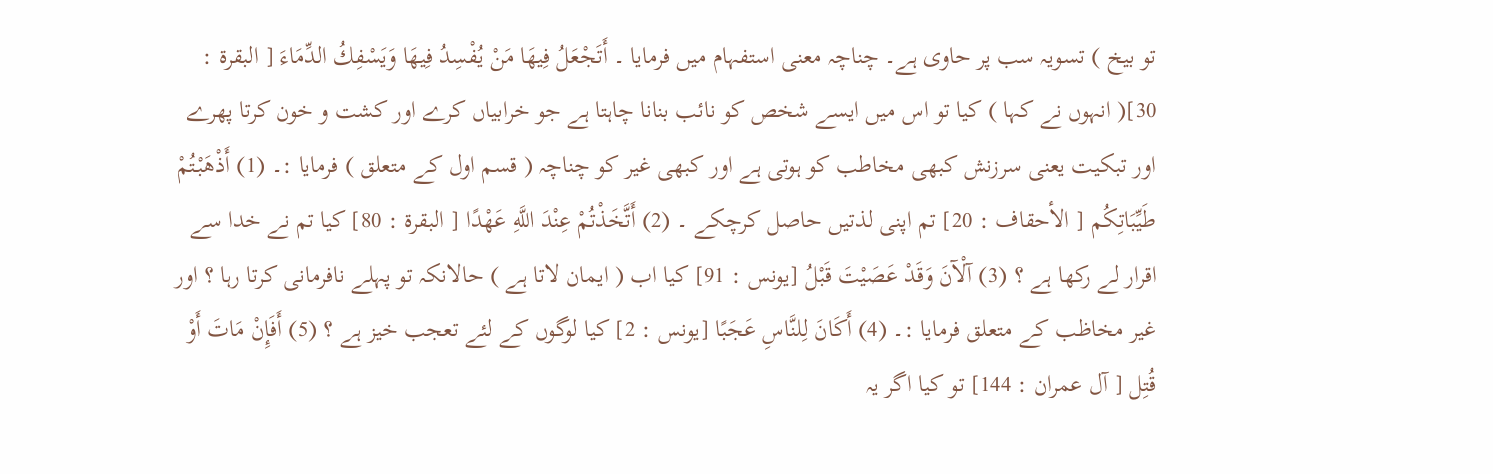تو بیخ ) تسویہ سب پر حاوی ہے۔ چناچہ معنی استفہام میں فرمایا ۔ أَتَجْعَلُ فِيهَا مَنْ يُفْسِدُ فِيهَا وَيَسْفِكُ الدِّمَاءَ [ البقرة : 30]( انہوں نے کہا ) کیا تو اس میں ایسے شخص کو نائب بنانا چاہتا ہے جو خرابیاں کرے اور کشت و خون کرتا پھرے اور تبکیت یعنی سرزنش کبھی مخاطب کو ہوتی ہے اور کبھی غیر کو چناچہ ( قسم اول کے متعلق ) فرمایا :۔ (1) أَذْهَبْتُمْ طَيِّبَاتِكُم [ الأحقاف : 20] تم اپنی لذتیں حاصل کرچکے ۔ (2) أَتَّخَذْتُمْ عِنْدَ اللَّهِ عَهْدًا [ البقرة : 80] کیا تم نے خدا سے اقرار لے رکھا ہے ؟ (3) آلْآنَ وَقَدْ عَصَيْتَ قَبْلُ [يونس : 91] کیا اب ( ایمان لاتا ہے ) حالانکہ تو پہلے نافرمانی کرتا رہا ؟ اور غیر مخاظب کے متعلق فرمایا :۔ (4) أَكَانَ لِلنَّاسِ عَجَبًا [يونس : 2] کیا لوگوں کے لئے تعجب خیز ہے ؟ (5) أَفَإِنْ مَاتَ أَوْ قُتِل [ آل عمران : 144] تو کیا اگر یہ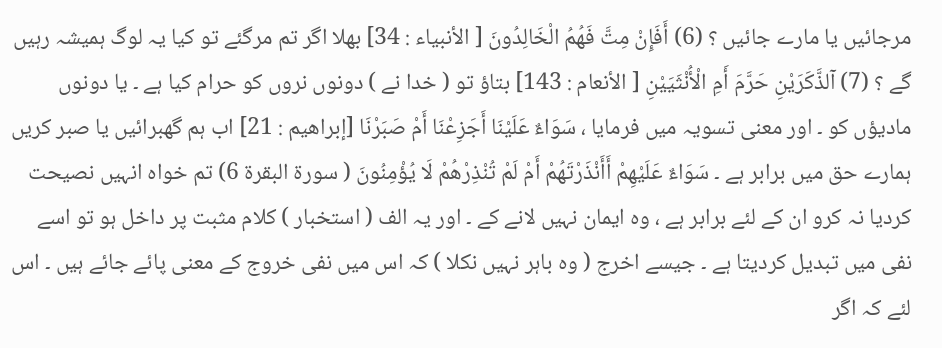مرجائیں یا مارے جائیں ؟ (6) أَفَإِنْ مِتَّ فَهُمُ الْخَالِدُونَ [ الأنبیاء : 34] بھلا اگر تم مرگئے تو کیا یہ لوگ ہمیشہ رہیں گے ؟ (7) آلذَّكَرَيْنِ حَرَّمَ أَمِ الْأُنْثَيَيْنِ [ الأنعام : 143] بتاؤ تو ( خدا نے ) دونوں نروں کو حرام کیا ہے ۔ یا دونوں ماديؤں کو ۔ اور معنی تسویہ میں فرمایا ، سَوَاءٌ عَلَيْنَا أَجَزِعْنَا أَمْ صَبَرْنَا [إبراهيم : 21] اب ہم گهبرائیں یا صبر کریں ہمارے حق میں برابر ہے ۔ سَوَاءٌ عَلَيْهِمْ أَأَنْذَرْتَهُمْ أَمْ لَمْ تُنْذِرْهُمْ لَا يُؤْمِنُونَ ( سورة البقرة 6) تم خواہ انہیں نصیحت کردیا نہ کرو ان کے لئے برابر ہے ، وہ ایمان نہیں لانے کے ۔ اور یہ الف ( استخبار ) کلام مثبت پر داخل ہو تو اسے نفی میں تبدیل کردیتا ہے ۔ جیسے اخرج ( وہ باہر نہیں نکلا ) کہ اس میں نفی خروج کے معنی پائے جائے ہیں ۔ اس لئے کہ اگر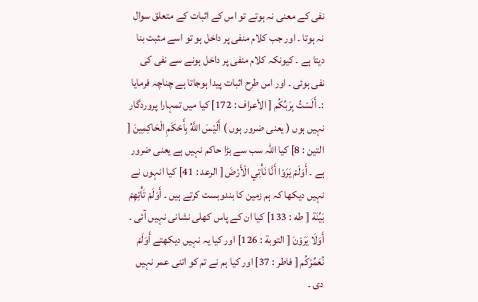نفی کے معنی نہ ہوتے تو اس کے اثبات کے متعلق سوال نہ ہوتا ۔ اور جب کلام منفی پر داخل ہو تو اسے مثبت بنا دیتا ہے ۔ کیونکہ کلام منفی پر داخل ہونے سے نفی کی نفی ہوئی ۔ اور اس طرح اثبات پیدا ہوجاتا ہے چناچہ فرمایا :۔ أَلَسْتُ بِرَبِّكُم [ الأعراف : 172] کیا میں تمہارا پروردگار نہیں ہوں ( یعنی ضرور ہوں ) أَلَيْسَ اللَّهُ بِأَحْكَمِ الْحَاكِمِينَ [ التین : 8] کیا اللہ سب سے بڑا حاکم نہیں ہے یعنی ضرور ہے ۔ أَوَلَمْ يَرَوْا أَنَّا نَأْتِي الْأَرْضَ [ الرعد : 41] کیا انہوں نے نہیں دیکھا کہ ہم زمین کا بندوبست کرتے ہیں ۔ أَوَلَمْ تَأْتِهِمْ بَيِّنَة [ طه : 133] کیا ان کے پاس کھلی نشانی نہیں آئی ۔ أَوَلَا يَرَوْنَ [ التوبة : 126] اور کیا یہ نہیں دیکھتے أَوَلَمْ نُعَمِّرْكُم [ فاطر : 37] اور کیا ہم نے تم کو اتنی عمر نہیں دی ۔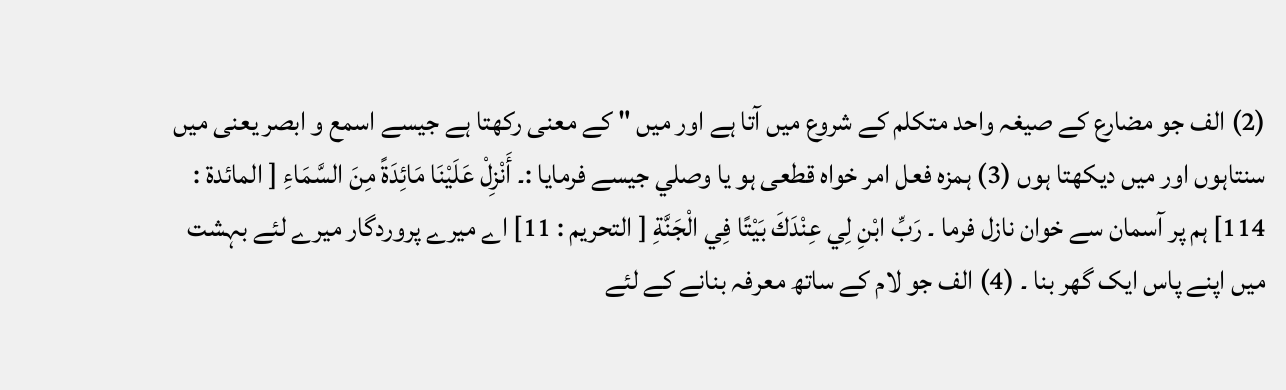(2) الف جو مضارع کے صیغہ واحد متکلم کے شروع میں آتا ہے اور میں " کے معنی رکھتا ہے جیسے اسمع و ابصر یعنی میں سنتاہوں اور میں دیکھتا ہوں (3) ہمزہ فعل امر خواہ قطعی ہو یا وصلي جیسے فرمایا :۔ أَنْزِلْ عَلَيْنَا مَائِدَةً مِنَ السَّمَاءِ [ المائدة : 114] ہم پر آسمان سے خوان نازل فرما ۔ رَبِّ ابْنِ لِي عِنْدَكَ بَيْتًا فِي الْجَنَّةِ [ التحریم : 11] اے میرے پروردگار میرے لئے بہشت میں اپنے پاس ایک گھر بنا ۔ (4) الف جو لام کے ساتھ معرفہ بنانے کے لئے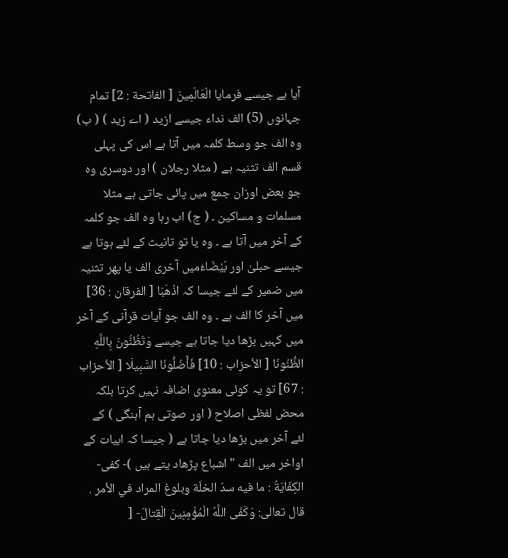آیا ہے جیسے فرمایا الْعَالَمِينَ [ الفاتحة : 2] تمام جہانوں (5) الف نداء جیسے ازید ( اے زید ) ( ب) وہ الف جو وسط کلمہ میں آتا ہے اس کی پہلی قسم الف تثنیہ ہے ( مثلا رجلان ) اور دوسری وہ جو بعض اوزان جمع میں پائی جاتی ہے مثلا مسلمات و مساکین ۔ ( ج) اب رہا وہ الف جو کلمہ کے آخر میں آتا ہے ۔ وہ یا تو تانیث کے لئے ہوتا ہے جیسے حبلیٰ اور بَيْضَاءُمیں آخری الف یا پھر تثنیہ میں ضمیر کے لئے جیسا کہ اذْهَبَا [ الفرقان : 36] میں آخر کا الف ہے ۔ وہ الف جو آیات قرآنی کے آخر میں کہیں بڑھا دیا جاتا ہے جیسے وَتَظُنُّونَ بِاللَّهِ الظُّنُونَا [ الأحزاب : 10] فَأَضَلُّونَا السَّبِيلَا [ الأحزاب : 67] تو یہ کوئی معنوی اضافہ نہیں کرتا بلکہ محض لفظی اصلاح ( اور صوتی ہم آہنگی ) کے لئے آخر میں بڑھا دیا جاتا ہے ( جیسا کہ ابیات کے اواخر میں الف " اشباع پڑھاد یتے ہیں )- كفى- الكِفَايَةُ : ما فيه سدّ الخلّة وبلوغ المراد في الأمر . قال تعالی: وَكَفَى اللَّهُ الْمُؤْمِنِينَ الْقِتالَ- [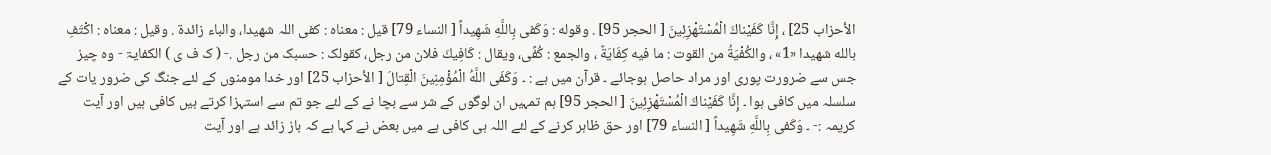الأحزاب 25] ، إِنَّا كَفَيْناكَ الْمُسْتَهْزِئِينَ [ الحجر 95] . وقوله : وَكَفى بِاللَّهِ شَهِيداً [ النساء 79] قيل : معناه : كفى اللہ شهيدا، والباء زائدة . وقیل : معناه : اكْتَفِ بالله شهيدا «1» ، والکُفْيَةُ من القوت : ما فيه كِفَايَةٌ ، والجمع : كُفًى، ويقال : كَافِيكَ فلان من رجل، کقولک : حسبک من رجل .- ( ک ف ی ) الکفایۃ - وہ چیز جس سے ضرورت پوری اور مراد حاصل ہوجائے ۔ قرآن میں ہے : ۔ وَكَفَى اللَّهُ الْمُؤْمِنِينَ الْقِتالَ [ الأحزاب 25] اور خدا مومنوں کے لئے جنگ کی ضرور یات کے سلسلہ میں کافی ہوا ۔ إِنَّا كَفَيْناكَ الْمُسْتَهْزِئِينَ [ الحجر 95] ہم تمہیں ان لوگوں کے شر سے بچا نے کے لئے جو تم سے استہزا کرتے ہیں کافی ہیں اور آیت کریمہ :- ۔ وَكَفى بِاللَّهِ شَهِيداً [ النساء 79] اور حق ظاہر کرنے کے لئے اللہ ہی کافی ہے میں بعض نے کہا ہے کہ باز زائد ہے اور آیت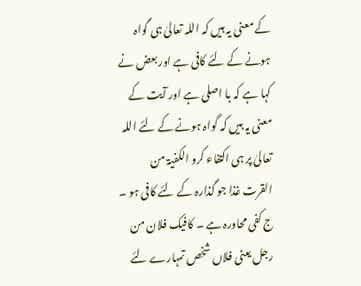کے معنی یہ ہیں کہ اللہ تعالیٰ ہی گواہ ہونے کے لئے کافی ہے اور بعض نے کہا ہے کہ با اصلی ہے اور آیت کے معنی یہ ہیں کہ گواہ ہونے کے لئے اللہ تعالیٰ پر ہی اکتفاء کرو الکفیۃ من القرت غذا جو گذارہ کے لئے کافی ہو ۔ ج کفی محاورہ ہے ۔ کافیک فلان من رجل یعنی فلاں شخص تمہارے لئے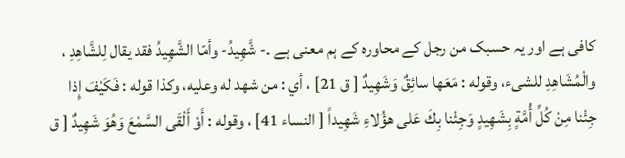کافی ہے اور یہ حسبک من رجل کے محاورہ کے ہم معنی ہے ۔- شَّهِيدُ- وأمّا الشَّهِيدُ فقد يقال لِلشَّاهِدِ ، والْمُشَاهِدِ للشیء، وقوله : مَعَها سائِقٌ وَشَهِيدٌ [ ق 21] ، أي : من شهد له وعليه، وکذا قوله : فَكَيْفَ إِذا جِئْنا مِنْ كُلِّ أُمَّةٍ بِشَهِيدٍ وَجِئْنا بِكَ عَلى هؤُلاءِ شَهِيداً [ النساء 41] ، وقوله : أَوْ أَلْقَى السَّمْعَ وَهُوَ شَهِيدٌ [ ق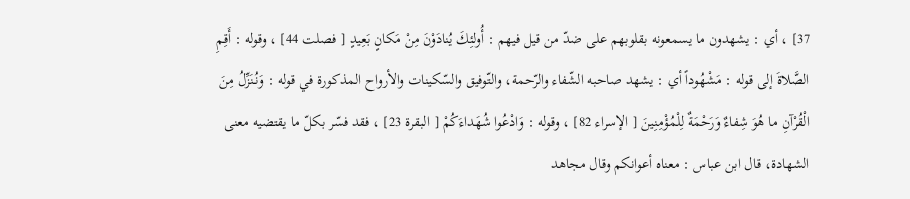37] ، أي : يشهدون ما يسمعونه بقلوبهم علی ضدّ من قيل فيهم : أُولئِكَ يُنادَوْنَ مِنْ مَكانٍ بَعِيدٍ [ فصلت 44] ، وقوله : أَقِمِ الصَّلاةَ إلى قوله : مَشْهُوداً أي : يشهد صاحبه الشّفاء والرّحمة، والتّوفیق والسّكينات والأرواح المذکورة في قوله : وَنُنَزِّلُ مِنَ الْقُرْآنِ ما هُوَ شِفاءٌ وَرَحْمَةٌ لِلْمُؤْمِنِينَ [ الإسراء 82] ، وقوله : وَادْعُوا شُهَداءَكُمْ [ البقرة 23] ، فقد فسّر بكلّ ما يقتضيه معنی الشهادة، قال ابن عباس : معناه أعوانکم وقال مجاهد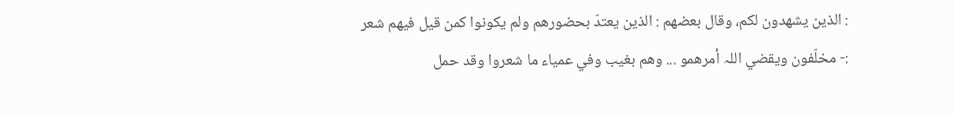: الذین يشهدون لكم، وقال بعضهم : الذین يعتدّ بحضورهم ولم يکونوا کمن قيل فيهم شعر :- مخلّفون ويقضي اللہ أمرهمو ... وهم بغیب وفي عمیاء ما شعروا وقد حمل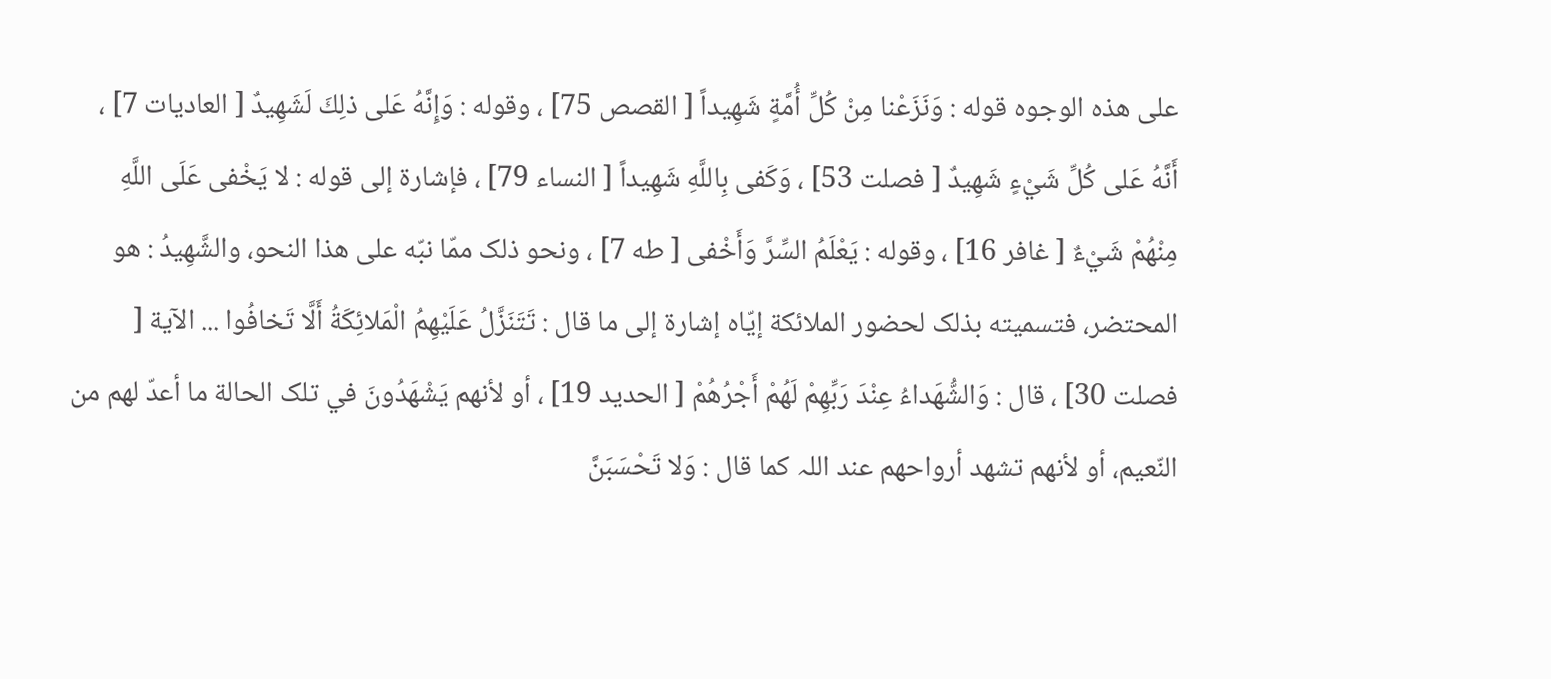علی هذه الوجوه قوله : وَنَزَعْنا مِنْ كُلِّ أُمَّةٍ شَهِيداً [ القصص 75] ، وقوله : وَإِنَّهُ عَلى ذلِكَ لَشَهِيدٌ [ العادیات 7] ، أَنَّهُ عَلى كُلِّ شَيْءٍ شَهِيدٌ [ فصلت 53] ، وَكَفى بِاللَّهِ شَهِيداً [ النساء 79] ، فإشارة إلى قوله : لا يَخْفى عَلَى اللَّهِ مِنْهُمْ شَيْءٌ [ غافر 16] ، وقوله : يَعْلَمُ السِّرَّ وَأَخْفى [ طه 7] ، ونحو ذلک ممّا نبّه علی هذا النحو، والشَّهِيدُ : هو المحتضر، فتسمیته بذلک لحضور الملائكة إيّاه إشارة إلى ما قال : تَتَنَزَّلُ عَلَيْهِمُ الْمَلائِكَةُ أَلَّا تَخافُوا ... الآية [ فصلت 30] ، قال : وَالشُّهَداءُ عِنْدَ رَبِّهِمْ لَهُمْ أَجْرُهُمْ [ الحدید 19] ، أو لأنهم يَشْهَدُونَ في تلک الحالة ما أعدّ لهم من النّعيم، أو لأنهم تشهد أرواحهم عند اللہ كما قال : وَلا تَحْسَبَنَّ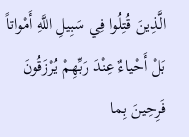الَّذِينَ قُتِلُوا فِي سَبِيلِ اللَّهِ أَمْواتاً بَلْ أَحْياءٌ عِنْدَ رَبِّهِمْ يُرْزَقُونَ فَرِحِينَ بِما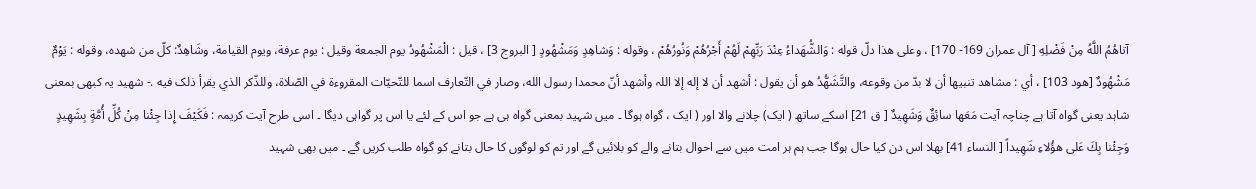آتاهُمُ اللَّهُ مِنْ فَضْلِهِ [ آل عمران 169- 170] ، وعلی هذا دلّ قوله : وَالشُّهَداءُ عِنْدَ رَبِّهِمْ لَهُمْ أَجْرُهُمْ وَنُورُهُمْ ، وقوله : وَشاهِدٍ وَمَشْهُودٍ [ البروج 3] ، قيل : الْمَشْهُودُ يوم الجمعة وقیل : يوم عرفة، ويوم القیامة، وشَاهِدٌ: كلّ من شهده، وقوله : يَوْمٌ مَشْهُودٌ [هود 103] ، أي : مشاهد تنبيها أن لا بدّ من وقوعه، والتَّشَهُّدُ هو أن يقول : أشهد أن لا إله إلا اللہ وأشهد أنّ محمدا رسول الله، وصار في التّعارف اسما للتّحيّات المقروءة في الصّلاة، وللذّكر الذي يقرأ ذلک فيه .- شھید یہ کبھی بمعنی شاہد یعنی گواہ آتا ہے چناچہ آیت مَعَها سائِقٌ وَشَهِيدٌ [ ق 21] اسکے ساتھ ( ایک) چلانے والا اور ( ایک ، گواہ ہوگا ۔ میں شہید بمعنی گواہ ہی ہے جو اس کے لئے یا اس پر گواہی دیگا ۔ اسی طرح آیت کریمہ : فَكَيْفَ إِذا جِئْنا مِنْ كُلِّ أُمَّةٍ بِشَهِيدٍ وَجِئْنا بِكَ عَلى هؤُلاءِ شَهِيداً [ النساء 41] بھلا اس دن کیا حال ہوگا جب ہم ہر امت میں سے احوال بتانے والے کو بلائیں گے اور تم کو لوگوں کا حال بتانے کو گواہ طلب کریں گے ۔ میں بھی شہید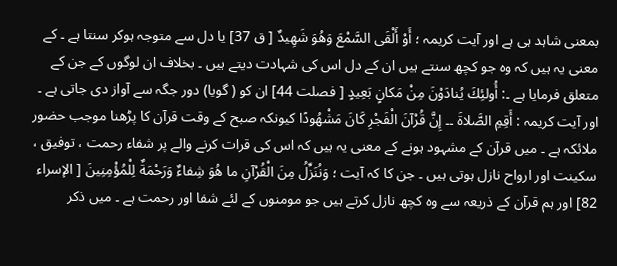بمعنی شاہد ہی ہے اور آیت کریمہ ؛ أَوْ أَلْقَى السَّمْعَ وَهُوَ شَهِيدٌ [ ق 37] یا دل سے متوجہ ہوکر سنتا ہے ۔ کے معنی یہ ہیں کہ وہ جو کچھ سنتے ہیں ان کے دل اس کی شہادت دیتے ہیں ۔ بخلاف ان لوگوں کے جن کے متعلق فرمایا ہے ۔: أُولئِكَ يُنادَوْنَ مِنْ مَكانٍ بَعِيدٍ [ فصلت 44] ان کو ( گویا) دور جگہ سے آواز دی جاتی ہے ۔ اور آیت کریمہ : أَقِمِ الصَّلاةَ ۔۔ إِنَّ قُرْآنَ الْفَجْرِ كَانَ مَشْهُودًا کیونکہ صبح کے وقت قرآن کا پڑھنا موجب حضور ملائکہ ہے ۔ میں قرآن کے مشہود ہونے کے معنی یہ ہیں کہ اس کی قرات کرنے والے پر شفاء رحمت ، توفیق ، سکینت اور ارواح نازل ہوتی ہیں ۔ جن کا کہ آیت ؛ وَنُنَزِّلُ مِنَ الْقُرْآنِ ما هُوَ شِفاءٌ وَرَحْمَةٌ لِلْمُؤْمِنِينَ [ الإسراء 82] اور ہم قرآن کے ذریعہ سے وہ کچھ نازل کرتے ہیں جو مومنوں کے لئے شفا اور رحمت ہے ۔ میں ذکر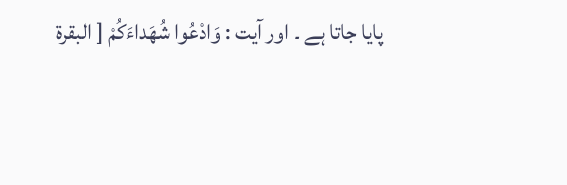پایا جاتا ہے ۔ اور آیت : وَادْعُوا شُهَداءَكُمْ [ البقرة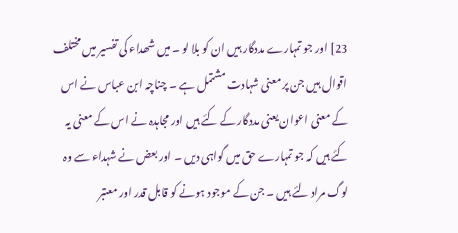23] اور جو تمہارے مددگار ہیں ان کو بلا لو ۔ میں شھداء کی تفسیر میں مختلف اقوال ہیں جن پر معنی شہادت مشتمل ہے ۔ چناچہ ابن عباس نے اس کے معنی اعوان یعنی مددگار کے کئے ہیں اور مجاہدہ نے اس کے معنی یہ کئے ہیں کہ جو تمہارے حق میں گواہی دیں ۔ اور بعض نے شہداء سے وہ لوگ مراد لئے ہیں ۔ جن کے موجود ہونے کو قابل قدر اور معتبر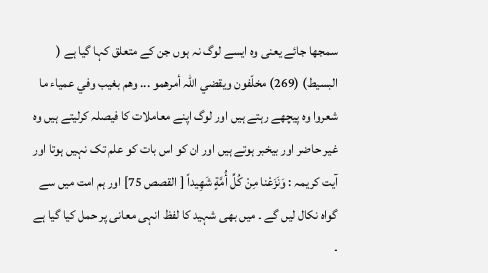سمجھا جائے یعنی وہ ایسے لوگ نہ ہوں جن کے متعلق کہا گیا ہے ( البسیط) (269) مخلّفون ويقضي اللہ أمرهمو ... وهم بغیب وفي عمیاء ما شعروا وہ پیچھے رہتے ہیں اور لوگ اپنے معاملات کا فیصلہ کرلیتے ہیں وہ غیر حاضر اور بیخبر ہوتے ہیں اور ان کو اس بات کو علم تک نہیں ہوتا اور آیت کریمہ : وَنَزَعْنا مِنْ كُلِّ أُمَّةٍ شَهِيداً [ القصص 75] اور ہم امت میں سے گواہ نکال لیں گے ۔ میں بھی شہید کا لفظ انہی معانی پر حمل کیا گیا ہے ۔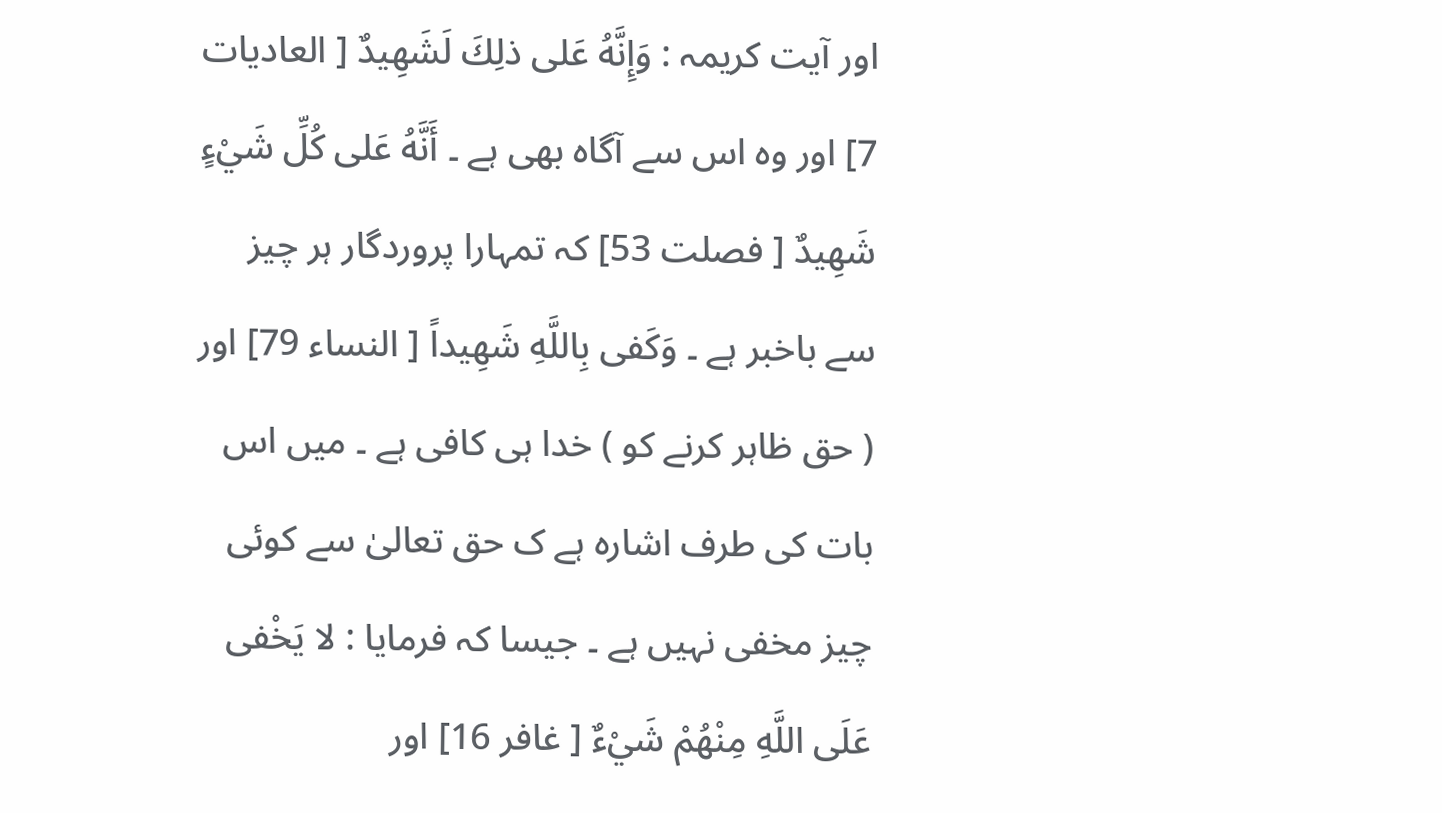اور آیت کریمہ : وَإِنَّهُ عَلى ذلِكَ لَشَهِيدٌ [ العادیات 7] اور وہ اس سے آگاہ بھی ہے ۔ أَنَّهُ عَلى كُلِّ شَيْءٍ شَهِيدٌ [ فصلت 53] کہ تمہارا پروردگار ہر چیز سے باخبر ہے ۔ وَكَفى بِاللَّهِ شَهِيداً [ النساء 79] اور ( حق ظاہر کرنے کو ) خدا ہی کافی ہے ۔ میں اس بات کی طرف اشارہ ہے ک حق تعالیٰ سے کوئی چیز مخفی نہیں ہے ۔ جیسا کہ فرمایا : لا يَخْفى عَلَى اللَّهِ مِنْهُمْ شَيْءٌ [ غافر 16] اور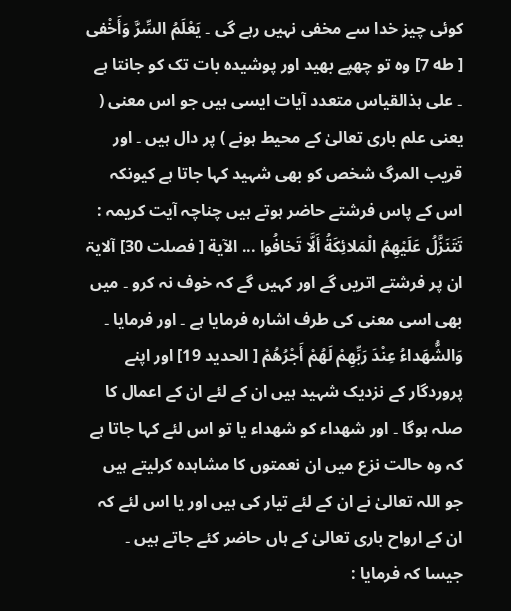کوئی چیز خدا سے مخفی نہیں رہے گی ۔ يَعْلَمُ السِّرَّ وَأَخْفى [ طه 7] وہ تو چھپے بھید اور پوشیدہ بات تک کو جانتا ہے ۔ علی ہذالقیاس متعدد آیات ایسی ہیں جو اس معنی ( یعنی علم باری تعالیٰ کے محیط ہونے ) پر دال ہیں ۔ اور قریب المرگ شخص کو بھی شہید کہا جاتا ہے کیونکہ اس کے پاس فرشتے حاضر ہوتے ہیں چناچہ آیت کریمہ : تَتَنَزَّلُ عَلَيْهِمُ الْمَلائِكَةُ أَلَّا تَخافُوا ... الآية [ فصلت 30] آلایۃ ان پر فرشتے اتریں گے اور کہیں گے کہ خوف نہ کرو ۔ میں بھی اسی معنی کی طرف اشارہ فرمایا ہے ۔ اور فرمایا ۔ وَالشُّهَداءُ عِنْدَ رَبِّهِمْ لَهُمْ أَجْرُهُمْ [ الحدید 19] اور اپنے پروردگار کے نزدیک شہید ہیں ان کے لئے ان کے اعمال کا صلہ ہوگا ۔ اور شھداء کو شھداء یا تو اس لئے کہا جاتا ہے کہ وہ حالت نزع میں ان نعمتوں کا مشاہدہ کرلیتے ہیں جو اللہ تعالیٰ نے ان کے لئے تیار کی ہیں اور یا اس لئے کہ ان کے ارواح باری تعالیٰ کے ہاں حاضر کئے جاتے ہیں ۔ جیسا کہ فرمایا :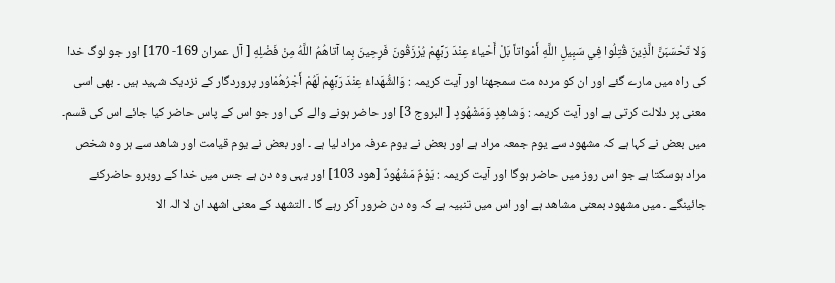وَلا تَحْسَبَنَّ الَّذِينَ قُتِلُوا فِي سَبِيلِ اللَّهِ أَمْواتاً بَلْ أَحْياءٌ عِنْدَ رَبِّهِمْ يُرْزَقُونَ فَرِحِينَ بِما آتاهُمُ اللَّهُ مِنْ فَضْلِهِ [ آل عمران 169- 170] اور جو لوگ خدا کی راہ میں مارے گئے اور ان کو مردہ مت سمجھنا اور آیت کریمہ : وَالشُّهَداءُ عِنْدَ رَبِّهِمْ لَهُمْ أَجْرُهُمْاور پروردگار کے نزدیک شہید ہیں ۔ بھی اسی معنی پر دلالت کرتی ہے اور آیت کریمہ : وَشاهِدٍ وَمَشْهُودٍ [ البروج 3] اور حاضر ہونے والے کی اور جو اس کے پاس حاضر کیا جائے اس کی قسم۔ میں بعض نے کہا ہے کہ مشھود سے یوم جمعہ مراد ہے اور بعض نے یوم عرفہ مراد لیا ہے ۔ اور بعض نے یوم قیامت اور شاھد سے ہر وہ شخص مراد ہوسکتا ہے جو اس روز میں حاضر ہوگا اور آیت کریمہ : يَوْمٌ مَشْهُودٌ [هود 103] اور یہی وہ دن ہے جس میں خدا کے روبرو حاضرکئے جائینگے ۔ میں مشھود بمعنی مشاھد ہے اور اس میں تنبیہ ہے کہ وہ دن ضرور آکر رہے گا ۔ التشھد کے معنی اشھد ان لا الہ الا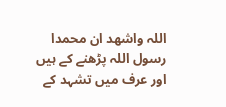اللہ واشھد ان محمدا رسول اللہ پڑھنے کے ہیں اور عرف میں تشہد کے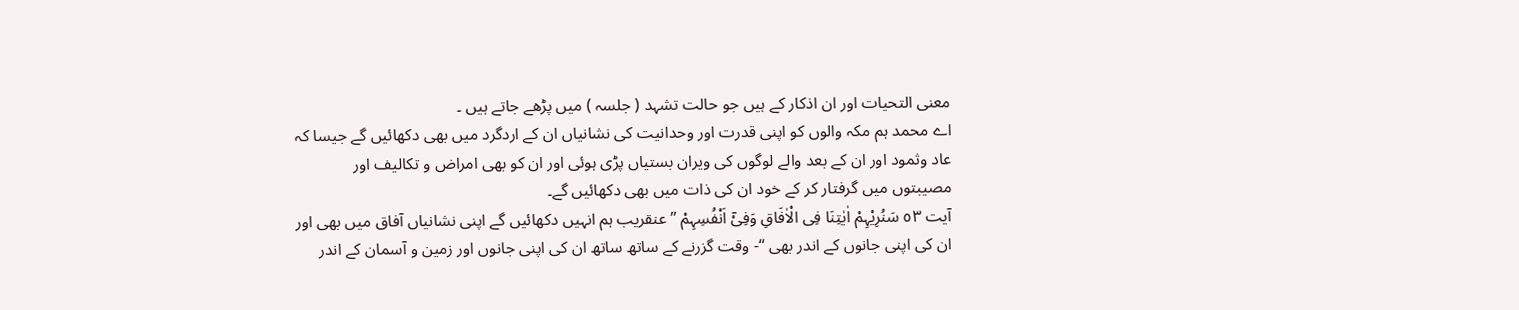معنی التحیات اور ان اذکار کے ہیں جو حالت تشہد ( جلسہ ) میں پڑھے جاتے ہیں ۔
اے محمد ہم مکہ والوں کو اپنی قدرت اور وحدانیت کی نشانیاں ان کے اردگرد میں بھی دکھائیں گے جیسا کہ عاد وثمود اور ان کے بعد والے لوگوں کی ویران بستیاں پڑی ہوئی اور ان کو بھی امراض و تکالیف اور مصیبتوں میں گرفتار کر کے خود ان کی ذات میں بھی دکھائیں گے۔
آیت ٥٣ سَنُرِیْہِمْ اٰیٰتِنَا فِی الْاٰفَاقِ وَفِیْٓ اَنْفُسِہِمْ ” عنقریب ہم انہیں دکھائیں گے اپنی نشانیاں آفاق میں بھی اور ان کی اپنی جانوں کے اندر بھی “- وقت گزرنے کے ساتھ ساتھ ان کی اپنی جانوں اور زمین و آسمان کے اندر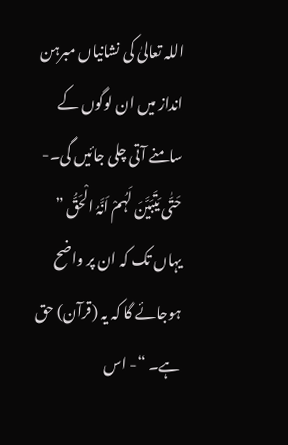اللہ تعالیٰ کی نشانیاں مبرہن انداز میں ان لوگوں کے سامنے آتی چلی جائیں گی۔- حَتّٰی یَتَبَیَّنَ لَہُمْ اَنَّہُ الْحَقُّ ” یہاں تک کہ ان پر واضح ہوجائے گا کہ یہ (قرآن) حق ہے۔ “- اس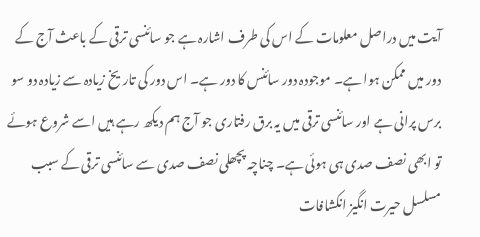آیت میں دراصل معلومات کے اس کی طرف اشارہ ہے جو سائنسی ترقی کے باعث آج کے دور میں ممکن ہوا ہے۔ موجودہ دور سائنس کا دور ہے۔ اس دور کی تاریخ زیادہ سے زیادہ دو سو برس پرانی ہے اور سائنسی ترقی میں یہ برق رفتاری جو آج ہم دیکھ رہے ہیں اسے شروع ہوئے تو ابھی نصف صدی ہی ہوئی ہے۔ چناچہ پچھلی نصف صدی سے سائنسی ترقی کے سبب مسلسل حیرت انگیز انکشافات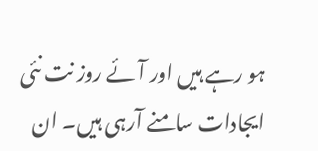ہو رہے ہیں اور آئے روز نت نئی ایجادات سامنے آرہی ہیں۔ ان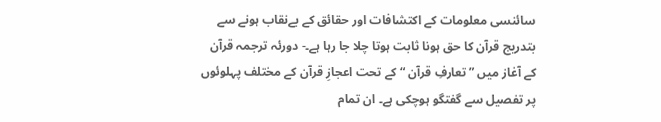سائنسی معلومات کے اکتشافات اور حقائق کے بےنقاب ہونے سے بتدریج قرآن کا حق ہونا ثابت ہوتا چلا جا رہا ہے۔- دورئہ ترجمہ قرآن کے آغاز میں ” تعارفِ قرآن “ کے تحت اعجازِ قرآن کے مختلف پہلوئوں پر تفصیل سے گفتگو ہوچکی ہے۔ ان تمام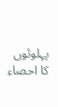پہلوئوں کا احصاء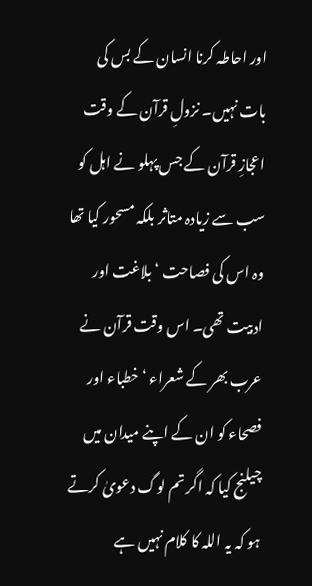اور احاطہ کرنا انسان کے بس کی بات نہیں۔ نزولِ قرآن کے وقت اعجازِ قرآن کے جس پہلو نے اہل کو سب سے زیادہ متاثر بلکہ مسحور کیا تھا وہ اس کی فصاحت ‘ بلاغت اور ادبیت تھی۔ اس وقت قرآن نے عرب بھر کے شعراء ‘ خطباء اور فصحاء کو ان کے اپنے میدان میں چیلنج کیا کہ اگر تم لوگ دعویٰ کرتے ہو کہ یہ اللہ کا کلام نہیں ہے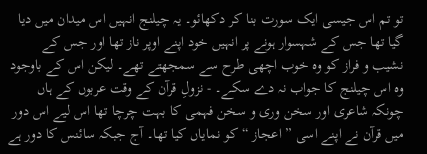تو تم اس جیسی ایک سورت بنا کر دکھائو۔ یہ چیلنج انہیں اس میدان میں دیا گیا تھا جس کے شہسوار ہونے پر انہیں خود اپنے اوپر ناز تھا اور جس کے نشیب و فراز کو وہ خوب اچھی طرح سے سمجھتے تھے۔ لیکن اس کے باوجود وہ اس چیلنج کا جواب نہ دے سکے۔ - نزولِ قرآن کے وقت عربوں کے ہاں چونکہ شاعری اور سخن وری و سخن فہمی کا بہت چرچا تھا اس لیے اس دور میں قرآن نے اپنے اسی ” اعجاز “ کو نمایاں کیا تھا۔ آج جبکہ سائنس کا دور ہے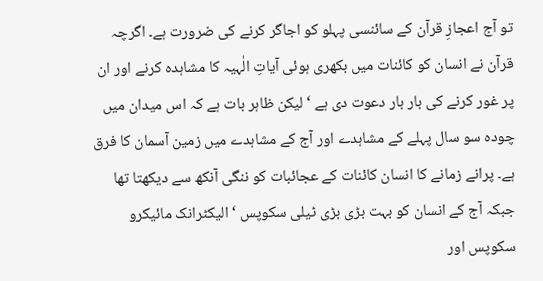تو آج اعجازِ قرآن کے سائنسی پہلو کو اجاگر کرنے کی ضرورت ہے۔ اگرچہ قرآن نے انسان کو کائنات میں بکھری ہوئی آیاتِ الٰہیہ کا مشاہدہ کرنے اور ان پر غور کرنے کی بار بار دعوت دی ہے ‘ لیکن ظاہر بات ہے کہ اس میدان میں چودہ سو سال پہلے کے مشاہدے اور آج کے مشاہدے میں زمین آسمان کا فرق ہے۔ پرانے زمانے کا انسان کائنات کے عجائبات کو ننگی آنکھ سے دیکھتا تھا جبکہ آج کے انسان کو بہت بڑی بڑی ٹیلی سکوپس ‘ الیکٹرانک مائیکرو سکوپس اور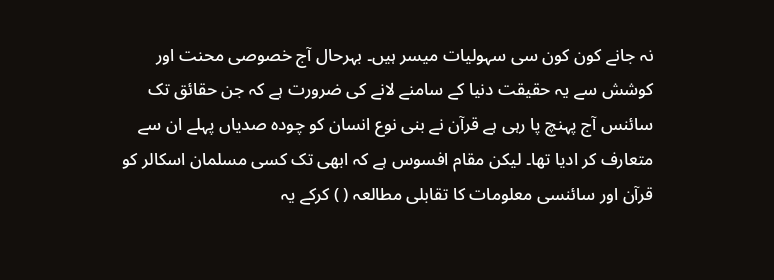نہ جانے کون کون سی سہولیات میسر ہیں۔ بہرحال آج خصوصی محنت اور کوشش سے یہ حقیقت دنیا کے سامنے لانے کی ضرورت ہے کہ جن حقائق تک سائنس آج پہنچ پا رہی ہے قرآن نے بنی نوع انسان کو چودہ صدیاں پہلے ان سے متعارف کر ادیا تھا۔ لیکن مقام افسوس ہے کہ ابھی تک کسی مسلمان اسکالر کو قرآن اور سائنسی معلومات کا تقابلی مطالعہ ( ) کرکے یہ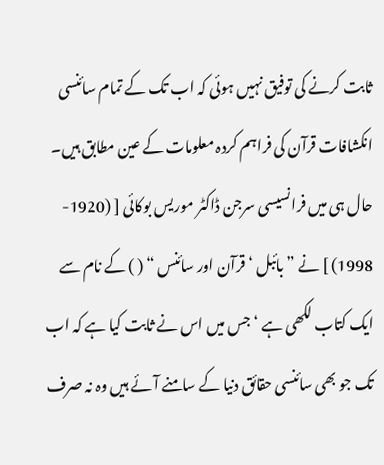ثابت کرنے کی توفیق نہیں ہوئی کہ اب تک کے تمام سائنسی انکشافات قرآن کی فراہم کردہ معلومات کے عین مطابق ہیں۔ حال ہی میں فرانسیسی سرجن ڈاکٹر موریس بوکائی [ (1920- 1998) ] نے ” بائبل ‘ قرآن اور سائنس “ ( ) کے نام سے ایک کتاب لکھی ہے ‘ جس میں اس نے ثابت کیا ہے کہ اب تک جو بھی سائنسی حقائق دنیا کے سامنے آئے ہیں وہ نہ صرف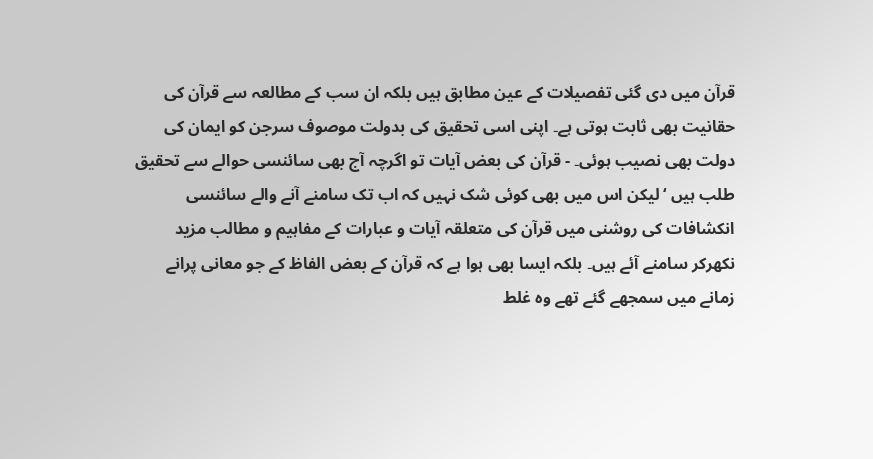قرآن میں دی گئی تفصیلات کے عین مطابق ہیں بلکہ ان سب کے مطالعہ سے قرآن کی حقانیت بھی ثابت ہوتی ہے۔ اپنی اسی تحقیق کی بدولت موصوف سرجن کو ایمان کی دولت بھی نصیب ہوئی۔ - قرآن کی بعض آیات تو اگرچہ آج بھی سائنسی حوالے سے تحقیق طلب ہیں ‘ لیکن اس میں بھی کوئی شک نہیں کہ اب تک سامنے آنے والے سائنسی انکشافات کی روشنی میں قرآن کی متعلقہ آیات و عبارات کے مفاہیم و مطالب مزید نکھرکر سامنے آئے ہیں۔ بلکہ ایسا بھی ہوا ہے کہ قرآن کے بعض الفاظ کے جو معانی پرانے زمانے میں سمجھے گئے تھے وہ غلط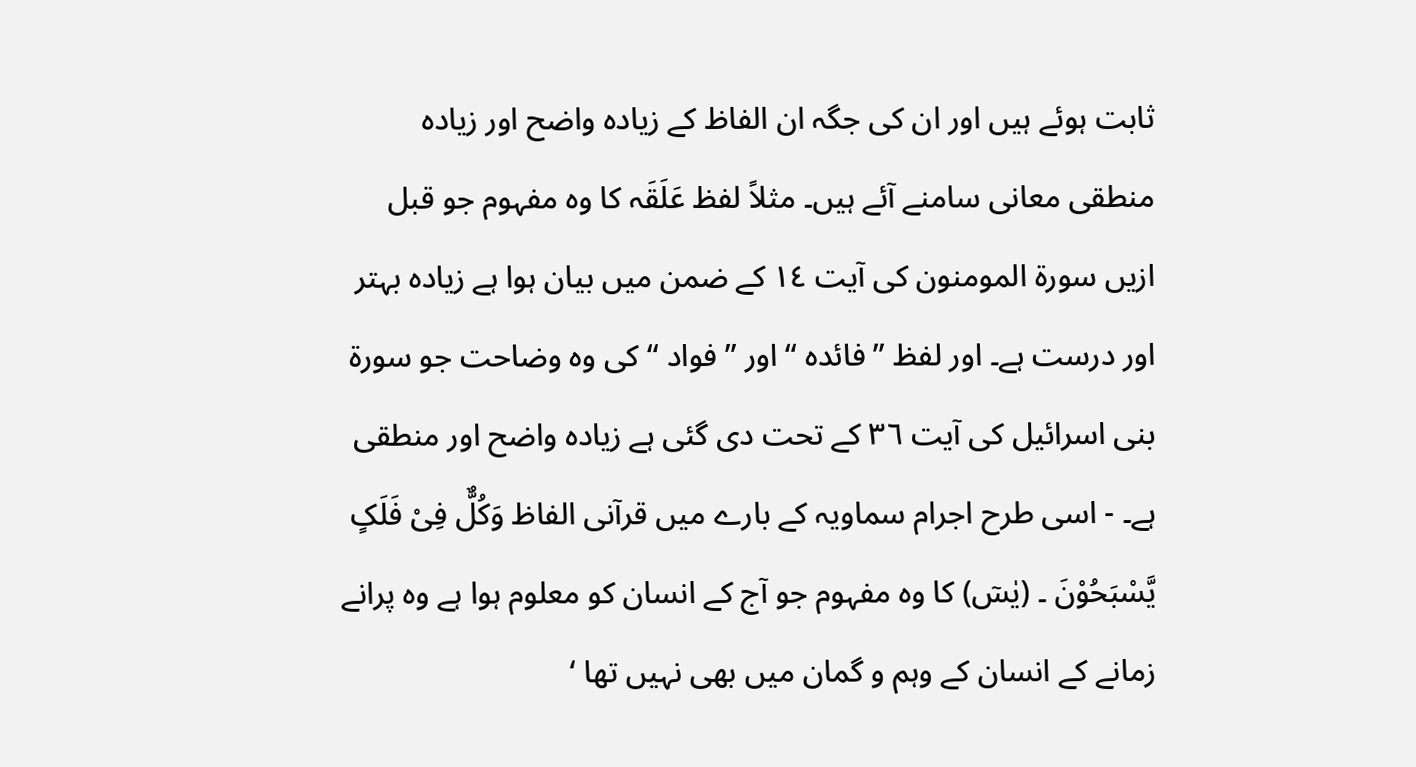ثابت ہوئے ہیں اور ان کی جگہ ان الفاظ کے زیادہ واضح اور زیادہ منطقی معانی سامنے آئے ہیں۔ مثلاً لفظ عَلَقَہ کا وہ مفہوم جو قبل ازیں سورة المومنون کی آیت ١٤ کے ضمن میں بیان ہوا ہے زیادہ بہتر اور درست ہے۔ اور لفظ ” فائدہ “ اور ” فواد “ کی وہ وضاحت جو سورة بنی اسرائیل کی آیت ٣٦ کے تحت دی گئی ہے زیادہ واضح اور منطقی ہے۔ - اسی طرح اجرام سماویہ کے بارے میں قرآنی الفاظ وَکُلٌّ فِیْ فَلَکٍ یَّسْبَحُوْنَ ۔ (یٰسٓ) کا وہ مفہوم جو آج کے انسان کو معلوم ہوا ہے وہ پرانے زمانے کے انسان کے وہم و گمان میں بھی نہیں تھا ‘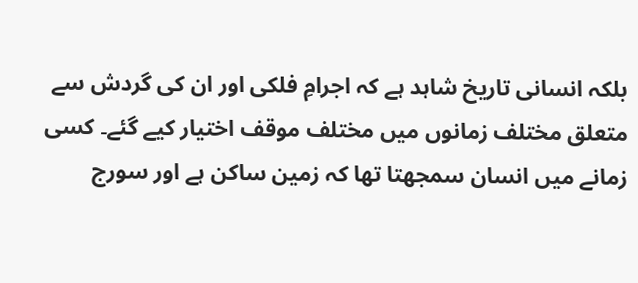بلکہ انسانی تاریخ شاہد ہے کہ اجرامِ فلکی اور ان کی گردش سے متعلق مختلف زمانوں میں مختلف موقف اختیار کیے گئے۔ کسی زمانے میں انسان سمجھتا تھا کہ زمین ساکن ہے اور سورج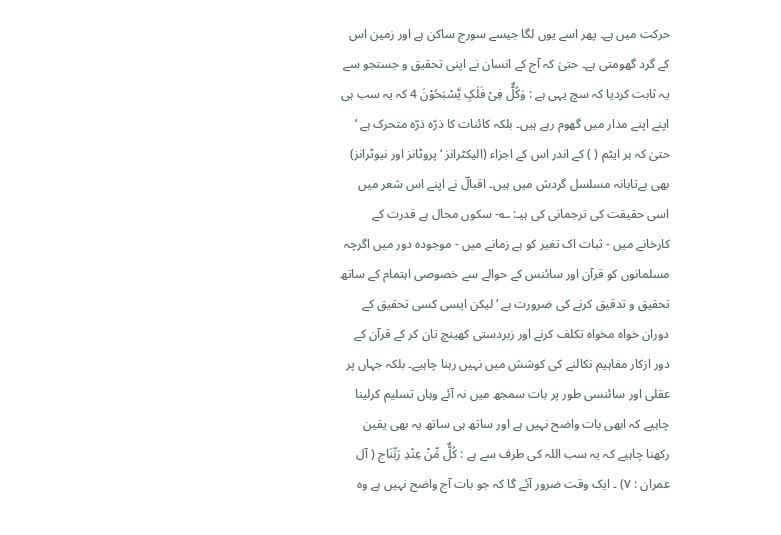حرکت میں ہے۔ پھر اسے یوں لگا جیسے سورج ساکن ہے اور زمین اس کے گرد گھومتی ہے۔ حتیٰ کہ آج کے انسان نے اپنی تحقیق و جستجو سے یہ ثابت کردیا کہ سچ یہی ہے : وَکُلٌّ فِیْ فَلَکٍ یَّسْبَحُوْنَ 4 کہ یہ سب ہی اپنے اپنے مدار میں گھوم رہے ہیں۔ بلکہ کائنات کا ذرّہ ذرّہ متحرک ہے ‘ حتیٰ کہ ہر ایٹم ( ) کے اندر اس کے اجزاء (الیکٹرانز ‘ پروٹانز اور نیوٹرانز) بھی بےتابانہ مسلسل گردش میں ہیں۔ اقبالؔ نے اپنے اس شعر میں اسی حقیقت کی ترجمانی کی ہیـ: ؎- سکوں محال ہے قدرت کے کارخانے میں - ثبات اک تغیر کو ہے زمانے میں - موجودہ دور میں اگرچہ مسلمانوں کو قرآن اور سائنس کے حوالے سے خصوصی اہتمام کے ساتھ تحقیق و تدقیق کرنے کی ضرورت ہے ‘ لیکن ایسی کسی تحقیق کے دوران خواہ مخواہ تکلف کرنے اور زبردستی کھینچ تان کر کے قرآن کے دور ازکار مفاہیم نکالنے کی کوشش میں نہیں رہنا چاہیے۔ بلکہ جہاں پر عقلی اور سائنسی طور پر بات سمجھ میں نہ آئے وہاں تسلیم کرلینا چاہیے کہ ابھی بات واضح نہیں ہے اور ساتھ ہی ساتھ یہ بھی یقین رکھنا چاہیے کہ یہ سب اللہ کی طرف سے ہے : کُلٌّ مِّنْ عِنْدِ رَبِّنَاج ( آل عمران : ٧) ۔ ایک وقت ضرور آئے گا کہ جو بات آج واضح نہیں ہے وہ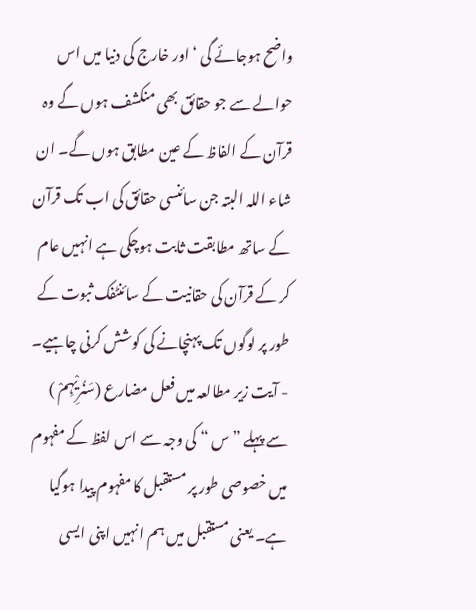واضح ہوجائے گی ‘ اور خارج کی دنیا میں اس حوالے سے جو حقائق بھی منکشف ہوں گے وہ قرآن کے الفاظ کے عین مطابق ہوں گے۔ ان شاء اللہ البتہ جن سائنسی حقائق کی اب تک قرآن کے ساتھ مطابقت ثابت ہوچکی ہے انہیں عام کر کے قرآن کی حقانیت کے سائنٹفک ثبوت کے طور پر لوگوں تک پہنچانے کی کوشش کرنی چاہیے۔ - آیت زیر مطالعہ میں فعل مضارع (سَنُرِیْہِمْ ) سے پہلے ” س “ کی وجہ سے اس لفظ کے مفہوم میں خصوصی طور پر مستقبل کا مفہوم پیدا ہوگیا ہے۔ یعنی مستقبل میں ہم انہیں اپنی ایسی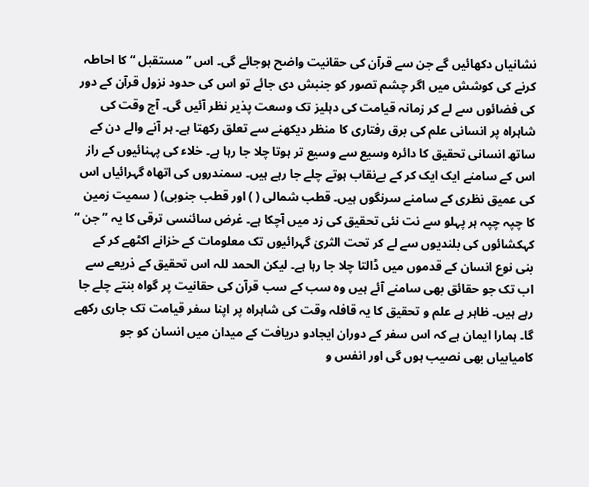نشانیاں دکھائیں گے جن سے قرآن کی حقانیت واضح ہوجائے گی۔ اس ” مستقبل “ کا احاطہ کرنے کی کوشش میں اگر چشم تصور کو جنبش دی جائے تو اس کی حدود نزول قرآن کے دور کی فضائوں سے لے کر زمانہ قیامت کی دہلیز تک وسعت پذیر نظر آئیں گی۔ آج وقت کی شاہراہ پر انسانی علم کی برق رفتاری کا منظر دیکھنے سے تعلق رکھتا ہے۔ ہر آنے والے دن کے ساتھ انسانی تحقیق کا دائرہ وسیع سے وسیع تر ہوتا چلا جا رہا ہے۔ خلاء کی پہنائیوں کے راز اس کے سامنے ایک ایک کر کے بےنقاب ہوتے چلے جا رہے ہیں۔ سمندروں کی اتھاہ گہرائیاں اس کی عمیق نظری کے سامنے سرنگوں ہیں۔ قطب شمالی ( ) اور قطب جنوبی) ( سمیت زمین کا چپہ چپہ ہر پہلو سے نت نئی تحقیق کی زد میں آچکا ہے۔ غرض سائنسی ترقی کا یہ ” جن “ کہکشائوں کی بلندیوں سے لے کر تحت الثریٰ گہرائیوں تک معلومات کے خزانے اکٹھے کر کے بنی نوع انسان کے قدموں میں ڈالتا چلا جا رہا ہے۔ لیکن الحمد للہ اس تحقیق کے ذریعے سے اب تک جو حقائق بھی سامنے آئے ہیں وہ سب کے سب قرآن کی حقانیت پر گواہ بنتے چلے جا رہے ہیں۔ ظاہر ہے علم و تحقیق کا یہ قافلہ وقت کی شاہراہ پر اپنا سفر قیامت تک جاری رکھے گا۔ ہمارا ایمان ہے کہ اس سفر کے دوران ایجادو دریافت کے میدان میں انسان کو جو کامیابیاں بھی نصیب ہوں گی اور انفس و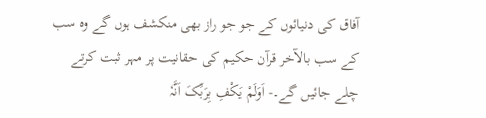آفاق کی دنیائوں کے جو جو راز بھی منکشف ہوں گے وہ سب کے سب بالآخر قرآن حکیم کی حقانیت پر مہر ثبت کرتے چلے جائیں گے۔- اَوَلَمْ یَکْفِ بِرَبِّکَ اَنَّہٗ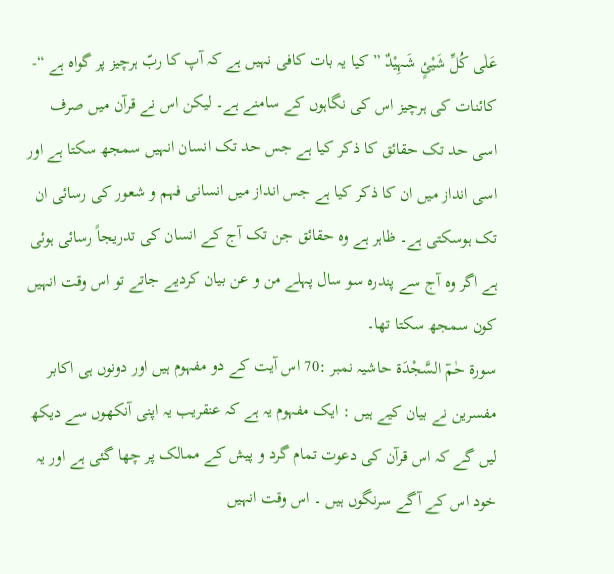عَلٰی کُلِّ شَیْئٍ شَہِیْدٌ ” کیا یہ بات کافی نہیں ہے کہ آپ کا ربّ ہرچیز پر گواہ ہے “- کائنات کی ہرچیز اس کی نگاہوں کے سامنے ہے۔ لیکن اس نے قرآن میں صرف اسی حد تک حقائق کا ذکر کیا ہے جس حد تک انسان انہیں سمجھ سکتا ہے اور اسی انداز میں ان کا ذکر کیا ہے جس انداز میں انسانی فہم و شعور کی رسائی ان تک ہوسکتی ہے۔ ظاہر ہے وہ حقائق جن تک آج کے انسان کی تدریجاً رسائی ہوئی ہے اگر وہ آج سے پندرہ سو سال پہلے من و عن بیان کردیے جاتے تو اس وقت انہیں کون سمجھ سکتا تھا۔
سورة حٰمٓ السَّجْدَة حاشیہ نمبر :70 اس آیت کے دو مفہوم ہیں اور دونوں ہی اکابر مفسرین نے بیان کیے ہیں : ایک مفہوم یہ ہے کہ عنقریب یہ اپنی آنکھوں سے دیکھ لیں گے کہ اس قرآن کی دعوت تمام گرد و پیش کے ممالک پر چھا گئی ہے اور یہ خود اس کے آگے سرنگوں ہیں ۔ اس وقت انہیں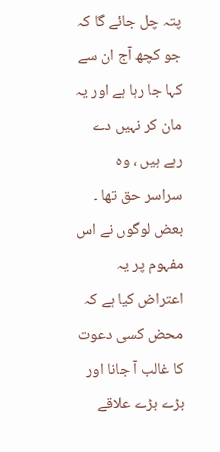پتہ چل جائے گا کہ جو کچھ آج ان سے کہا جا رہا ہے اور یہ مان کر نہیں دے رہے ہیں ، وہ سراسر حق تھا ۔ بعض لوگوں نے اس مفہوم پر یہ اعتراض کیا ہے کہ محض کسی دعوت کا غالب آ جانا اور بڑے بڑے علاقے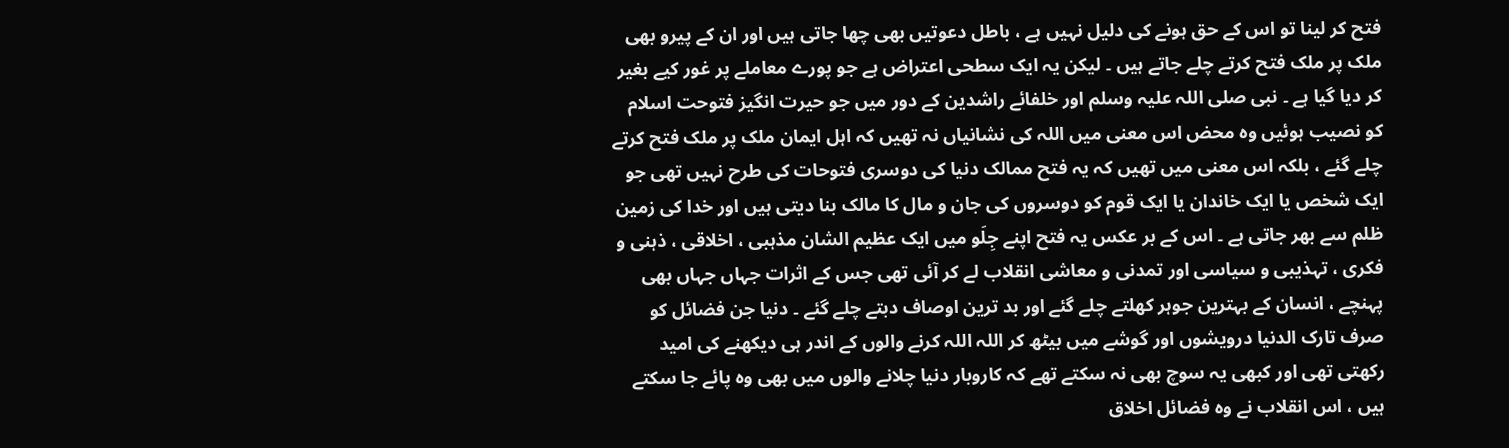فتح کر لینا تو اس کے حق ہونے کی دلیل نہیں ہے ، باطل دعوتیں بھی چھا جاتی ہیں اور ان کے پیرو بھی ملک پر ملک فتح کرتے چلے جاتے ہیں ۔ لیکن یہ ایک سطحی اعتراض ہے جو پورے معاملے پر غور کیے بغیر کر دیا گیا ہے ۔ نبی صلی اللہ علیہ وسلم اور خلفائے راشدین کے دور میں جو حیرت انگیز فتوحت اسلام کو نصیب ہوئیں وہ محض اس معنی میں اللہ کی نشانیاں نہ تھیں کہ اہل ایمان ملک پر ملک فتح کرتے چلے گئے ، بلکہ اس معنی میں تھیں کہ یہ فتح ممالک دنیا کی دوسری فتوحات کی طرح نہیں تھی جو ایک شخص یا ایک خاندان یا ایک قوم کو دوسروں کی جان و مال کا مالک بنا دیتی ہیں اور خدا کی زمین ظلم سے بھر جاتی ہے ۔ اس کے بر عکس یہ فتح اپنے جِلَو میں ایک عظیم الشان مذہبی ، اخلاقی ، ذہنی و فکری ، تہذیبی و سیاسی اور تمدنی و معاشی انقلاب لے کر آئی تھی جس کے اثرات جہاں جہاں بھی پہنچے ، انسان کے بہترین جوہر کھلتے چلے گئے اور بد ترین اوصاف دبتے چلے گئے ۔ دنیا جن فضائل کو صرف تارک الدنیا درویشوں اور گوشے میں بیٹھ کر اللہ اللہ کرنے والوں کے اندر ہی دیکھنے کی امید رکھتی تھی اور کبھی یہ سوچ بھی نہ سکتے تھے کہ کاروبار دنیا چلانے والوں میں بھی وہ پائے جا سکتے ہیں ، اس انقلاب نے وہ فضائل اخلاق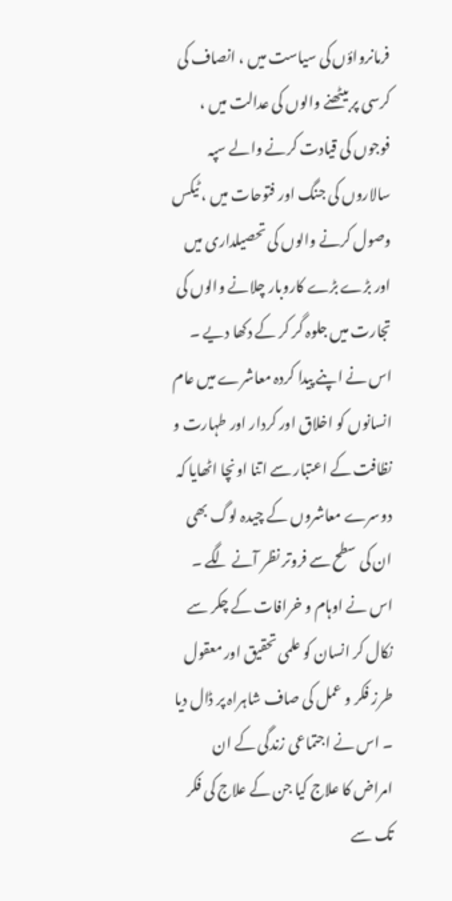فرمانرواؤں کی سیاست میں ، انصاف کی کرسی پر بیٹھنے والوں کی عدالت میں ، فوجوں کی قیادت کرنے والے سپہ سالاروں کی جنگ اور فتوحات میں ، ٹیکس وصول کرنے والوں کی تحصیلداری میں اور بڑے بڑے کاروبار چلانے والوں کی تجارت میں جلوہ گر کر کے دکھا دیے ۔ اس نے اپنے پیدا کردہ معاشرے میں عام انسانوں کو اخلاق اور کردار اور طہارت و نظافت کے اعتبار سے اتنا اونچا اٹھایا کہ دوسرے معاشروں کے چیدہ لوگ بھی ان کی سطح سے فروتر نظر آنے لگے ۔ اس نے اوہام و خرافات کے چکر سے نکال کر انسان کو علمی تحقیق اور معقول طرز فکر و عمل کی صاف شاہراہ پر ڈال دیا ۔ اس نے اجتماعی زندگی کے ان امراض کا علاج کیا جن کے علاج کی فکر تک سے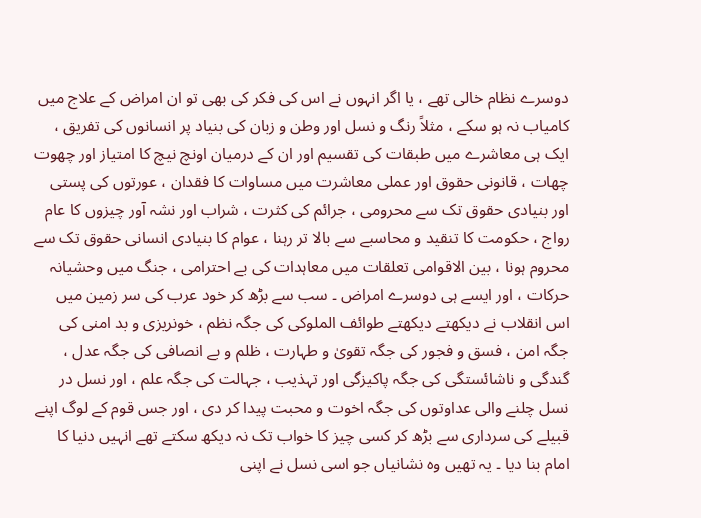دوسرے نظام خالی تھے ، یا اگر انہوں نے اس کی فکر کی بھی تو ان امراض کے علاج میں کامیاب نہ ہو سکے ، مثلاً رنگ و نسل اور وطن و زبان کی بنیاد پر انسانوں کی تفریق ، ایک ہی معاشرے میں طبقات کی تقسیم اور ان کے درمیان اونچ نیچ کا امتیاز اور چھوت چھات ، قانونی حقوق اور عملی معاشرت میں مساوات کا فقدان ، عورتوں کی پستی اور بنیادی حقوق تک سے محرومی ، جرائم کی کثرت ، شراب اور نشہ آور چیزوں کا عام رواج ، حکومت کا تنقید و محاسبے سے بالا تر رہنا ، عوام کا بنیادی انسانی حقوق تک سے محروم ہونا ، بین الاقوامی تعلقات میں معاہدات کی بے احترامی ، جنگ میں وحشیانہ حرکات ، اور ایسے ہی دوسرے امراض ۔ سب سے بڑھ کر خود عرب کی سر زمین میں اس انقلاب نے دیکھتے دیکھتے طوائف الملوکی کی جگہ نظم ، خونریزی و بد امنی کی جگہ امن ، فسق و فجور کی جگہ تقویٰ و طہارت ، ظلم و بے انصافی کی جگہ عدل ، گندگی و ناشائستگی کی جگہ پاکیزگی اور تہذیب ، جہالت کی جگہ علم ، اور نسل در نسل چلنے والی عداوتوں کی جگہ اخوت و محبت پیدا کر دی ، اور جس قوم کے لوگ اپنے قبیلے کی سرداری سے بڑھ کر کسی چیز کا خواب تک نہ دیکھ سکتے تھے انہیں دنیا کا امام بنا دیا ۔ یہ تھیں وہ نشانیاں جو اسی نسل نے اپنی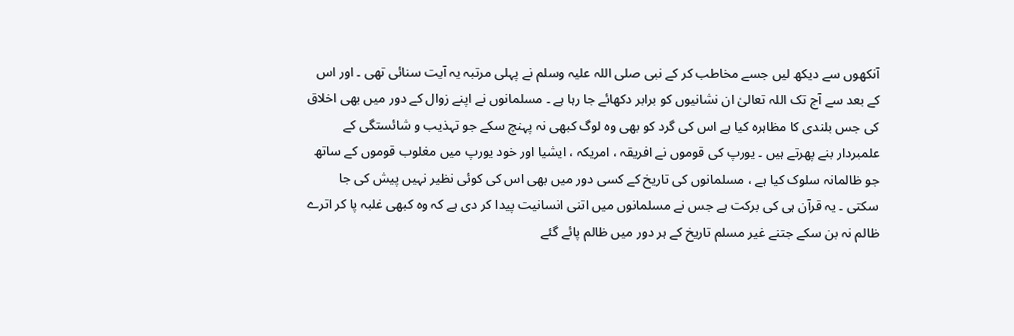آنکھوں سے دیکھ لیں جسے مخاطب کر کے نبی صلی اللہ علیہ وسلم نے پہلی مرتبہ یہ آیت سنائی تھی ۔ اور اس کے بعد سے آج تک اللہ تعالیٰ ان نشانیوں کو برابر دکھائے جا رہا ہے ۔ مسلمانوں نے اپنے زوال کے دور میں بھی اخلاق کی جس بلندی کا مظاہرہ کیا ہے اس کی گرد کو بھی وہ لوگ کبھی نہ پہنچ سکے جو تہذیب و شائستگی کے علمبردار بنے پھرتے ہیں ۔ یورپ کی قوموں نے افریقہ ، امریکہ ، ایشیا اور خود یورپ میں مغلوب قوموں کے ساتھ جو ظالمانہ سلوک کیا ہے ، مسلمانوں کی تاریخ کے کسی دور میں بھی اس کی کوئی نظیر نہیں پیش کی جا سکتی ۔ یہ قرآن ہی کی برکت ہے جس نے مسلمانوں میں اتنی انسانیت پیدا کر دی ہے کہ وہ کبھی غلبہ پا کر اترے ظالم نہ بن سکے جتنے غیر مسلم تاریخ کے ہر دور میں ظالم پائے گئے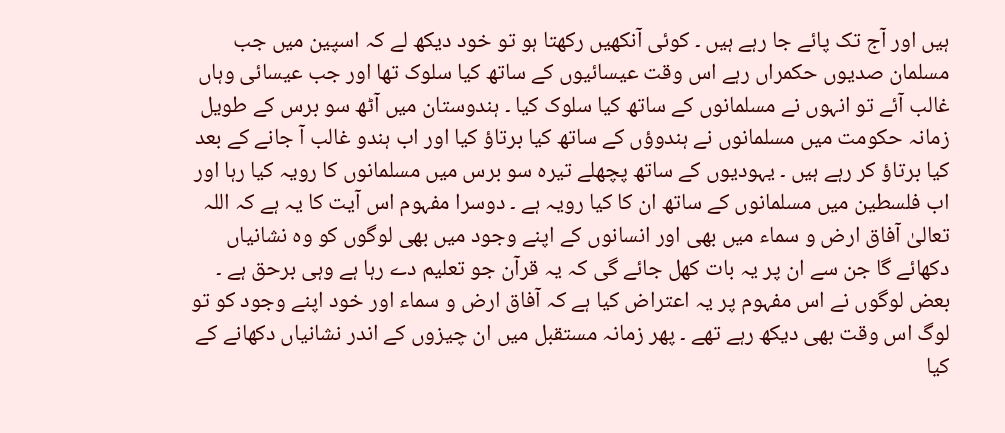ہیں اور آج تک پائے جا رہے ہیں ۔ کوئی آنکھیں رکھتا ہو تو خود دیکھ لے کہ اسپین میں جب مسلمان صدیوں حکمراں رہے اس وقت عیسائیوں کے ساتھ کیا سلوک تھا اور جب عیسائی وہاں غالب آئے تو انہوں نے مسلمانوں کے ساتھ کیا سلوک کیا ۔ ہندوستان میں آٹھ سو برس کے طویل زمانہ حکومت میں مسلمانوں نے ہندوؤں کے ساتھ کیا برتاؤ کیا اور اب ہندو غالب آ جانے کے بعد کیا برتاؤ کر رہے ہیں ۔ یہودیوں کے ساتھ پچھلے تیرہ سو برس میں مسلمانوں کا رویہ کیا رہا اور اب فلسطین میں مسلمانوں کے ساتھ ان کا کیا رویہ ہے ۔ دوسرا مفہوم اس آیت کا یہ ہے کہ اللہ تعالیٰ آفاق ارض و سماء میں بھی اور انسانوں کے اپنے وجود میں بھی لوگوں کو وہ نشانیاں دکھائے گا جن سے ان پر یہ بات کھل جائے گی کہ یہ قرآن جو تعلیم دے رہا ہے وہی برحق ہے ۔ بعض لوگوں نے اس مفہوم پر یہ اعتراض کیا ہے کہ آفاق ارض و سماء اور خود اپنے وجود کو تو لوگ اس وقت بھی دیکھ رہے تھے ۔ پھر زمانہ مستقبل میں ان چیزوں کے اندر نشانیاں دکھانے کے کیا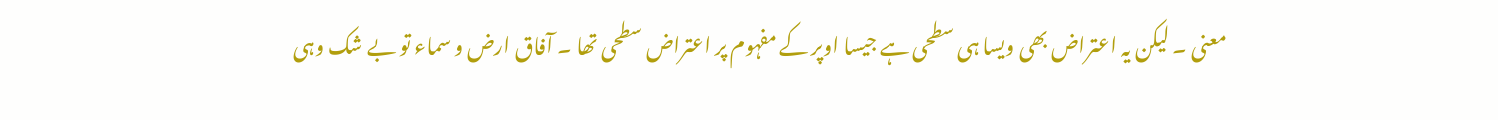معنی ۔ لیکن یہ اعتراض بھی ویسا ہی سطحی ہے جیسا اوپر کے مفہوم پر اعتراض سطحی تھا ۔ آفاق ارض و سماء تو بے شک وہی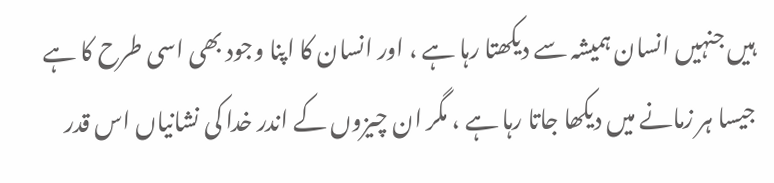ہیں جنہیں انسان ہمیشہ سے دیکھتا رہا ہے ، اور انسان کا اپنا وجود بھی اسی طرح کا ہے جیسا ہر زمانے میں دیکھا جاتا رہا ہے ، مگر ان چیزوں کے اندر خدا کی نشانیاں اس قدر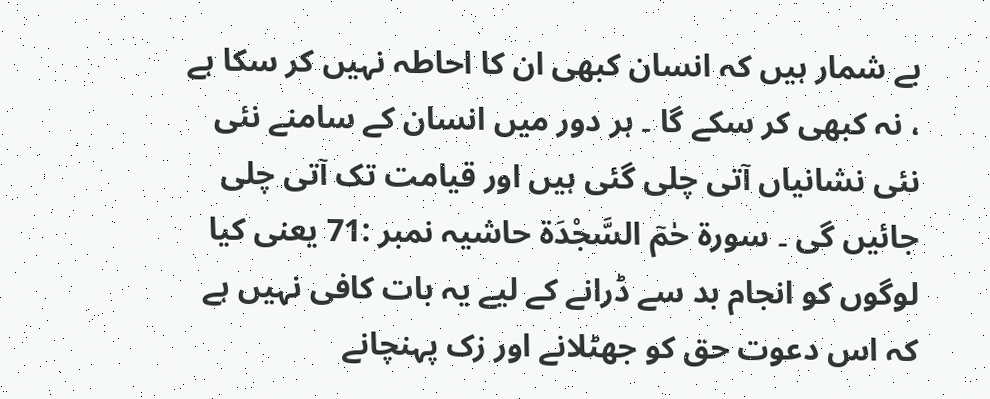بے شمار ہیں کہ انسان کبھی ان کا احاطہ نہیں کر سکا ہے ، نہ کبھی کر سکے گا ۔ ہر دور میں انسان کے سامنے نئی نئی نشانیاں آتی چلی گئی ہیں اور قیامت تک آتی چلی جائیں گی ۔ سورة حٰمٓ السَّجْدَة حاشیہ نمبر :71 یعنی کیا لوگوں کو انجام بد سے ڈرانے کے لیے یہ بات کافی نہیں ہے کہ اس دعوت حق کو جھٹلانے اور زک پہنچانے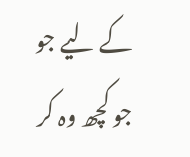کے لیے جو جو کچھ وہ کر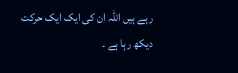رہے ہیں اللہ ان کی ایک ایک حرکت دیکھ رہا ہے ۔